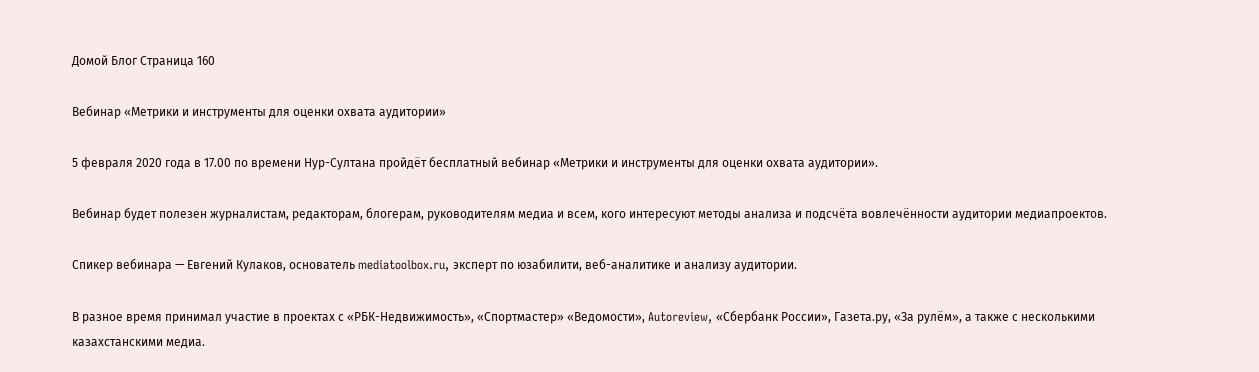Домой Блог Страница 160

Вебинар «Метрики и инструменты для оценки охвата аудитории»

5 февраля 2020 года в 17.00 по времени Нур-Султана пройдёт бесплатный вебинар «Метрики и инструменты для оценки охвата аудитории».

Вебинар будет полезен журналистам, редакторам, блогерам, руководителям медиа и всем, кого интересуют методы анализа и подсчёта вовлечённости аудитории медиапроектов.

Спикер вебинара — Евгений Кулаков, основатель mediatoolbox.ru, эксперт по юзабилити, веб-аналитике и анализу аудитории.

В разное время принимал участие в проектах с «РБК-Недвижимость», «Спортмастер» «Ведомости», Autoreview, «Сбербанк России», Газета.ру, «За рулём», а также с несколькими казахстанскими медиа.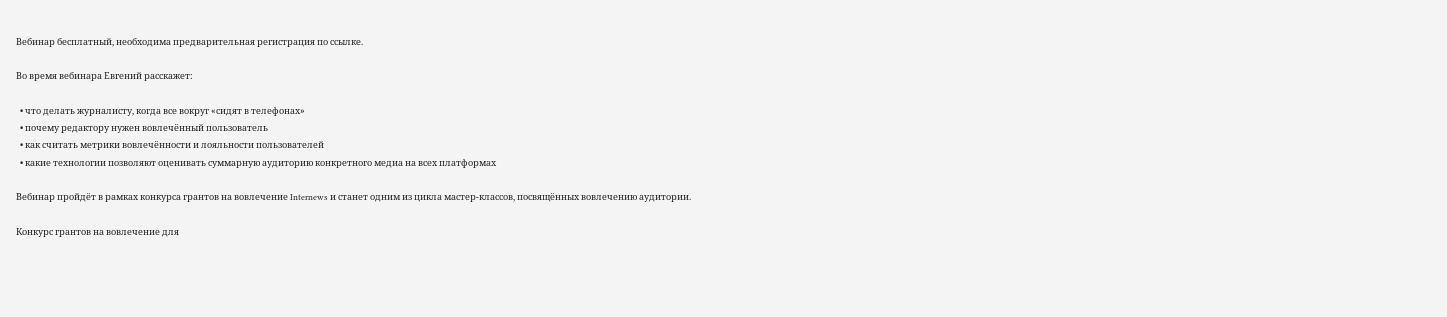Вебинар бесплатный, необходима предварительная регистрация по ссылке.

Во время вебинара Евгений расскажет:

  • что делать журналисту, когда все вокруг «сидят в телефонах»
  • почему редактору нужен вовлечённый пользователь
  • как считать метрики вовлечённости и лояльности пользователей
  • какие технологии позволяют оценивать суммарную аудиторию конкретного медиа на всех платформах

Вебинар пройдёт в рамках конкурса грантов на вовлечение Internews и станет одним из цикла мастер-классов, посвящённых вовлечению аудитории.

Конкурс грантов на вовлечение для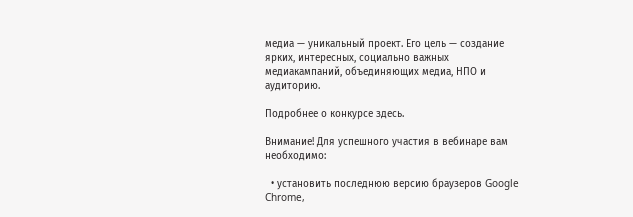медиа — уникальный проект. Его цель — создание ярких, интересных, социально важных медиакампаний, объединяющих медиа, НПО и аудиторию.

Подробнее о конкурсе здесь.

Внимание! Для успешного участия в вебинаре вам необходимо:

  • установить последнюю версию браузеров Google Chrome,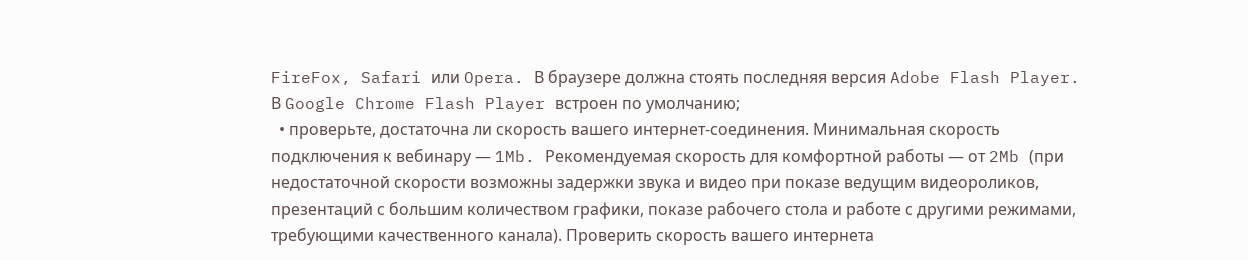FireFox, Safari или Opera. В браузере должна стоять последняя версия Adobe Flash Player. В Google Chrome Flash Player встроен по умолчанию;
  • проверьте, достаточна ли скорость вашего интернет-соединения. Минимальная скорость подключения к вебинару — 1Mb. Рекомендуемая скорость для комфортной работы — от 2Mb (при недостаточной скорости возможны задержки звука и видео при показе ведущим видеороликов, презентаций с большим количеством графики, показе рабочего стола и работе с другими режимами, требующими качественного канала). Проверить скорость вашего интернета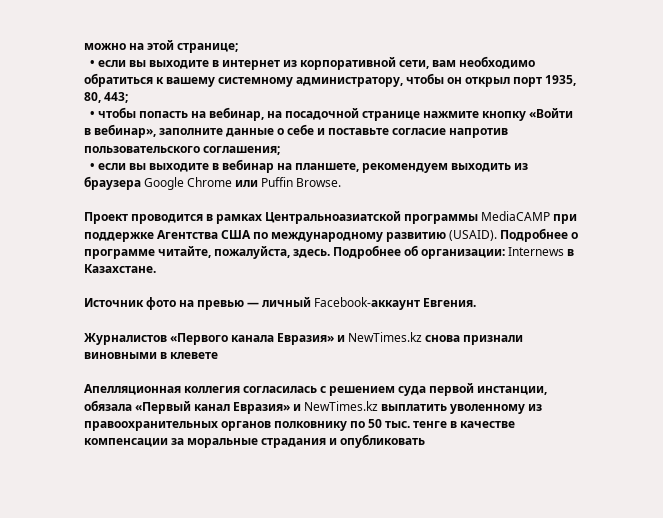можно на этой странице;
  • если вы выходите в интернет из корпоративной сети, вам необходимо обратиться к вашему системному администратору, чтобы он открыл порт 1935, 80, 443;
  • чтобы попасть на вебинар, на посадочной странице нажмите кнопку «Войти в вебинар», заполните данные о себе и поставьте согласие напротив пользовательского соглашения;
  • если вы выходите в вебинар на планшете, рекомендуем выходить из браузера Google Chrome или Puffin Browse.

Проект проводится в рамках Центральноазиатской программы MediaCAMP при поддержке Агентства США по международному развитию (USAID). Подробнее о программе читайте, пожалуйста, здесь. Подробнее об организации: Internews в Казахстане.

Источник фото на превью — личный Facebook-аккаунт Евгения.

Журналистов «Первого канала Евразия» и NewTimes.kz снова признали виновными в клевете

Апелляционная коллегия согласилась с решением суда первой инстанции, обязала «Первый канал Евразия» и NewTimes.kz выплатить уволенному из правоохранительных органов полковнику по 50 тыс. тенге в качестве компенсации за моральные страдания и опубликовать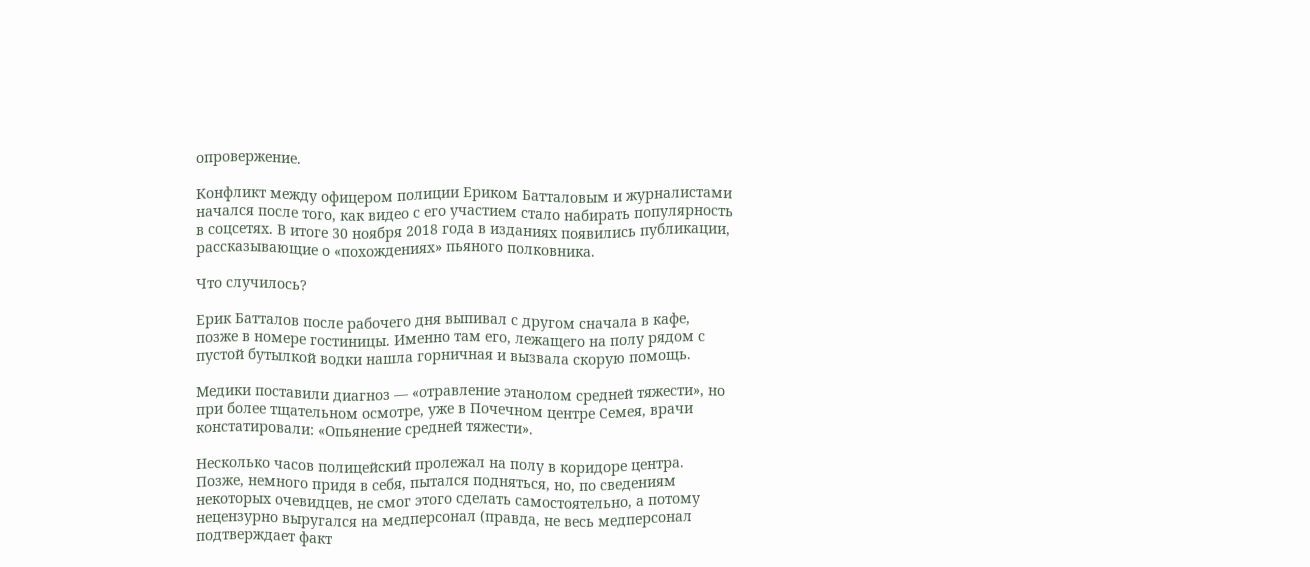опровержение.

Конфликт между офицером полиции Ериком Батталовым и журналистами начался после того, как видео с его участием стало набирать популярность в соцсетях. В итоге 30 ноября 2018 года в изданиях появились публикации, рассказывающие о «похождениях» пьяного полковника.

Что случилось?

Ерик Батталов после рабочего дня выпивал с другом сначала в кафе, позже в номере гостиницы. Именно там его, лежащего на полу рядом с пустой бутылкой водки нашла горничная и вызвала скорую помощь.

Медики поставили диагноз — «отравление этанолом средней тяжести», но при более тщательном осмотре, уже в Почечном центре Семея, врачи констатировали: «Опьянение средней тяжести».

Несколько часов полицейский пролежал на полу в коридоре центра. Позже, немного придя в себя, пытался подняться, но, по сведениям некоторых очевидцев, не смог этого сделать самостоятельно, а потому нецензурно выругался на медперсонал (правда, не весь медперсонал подтверждает факт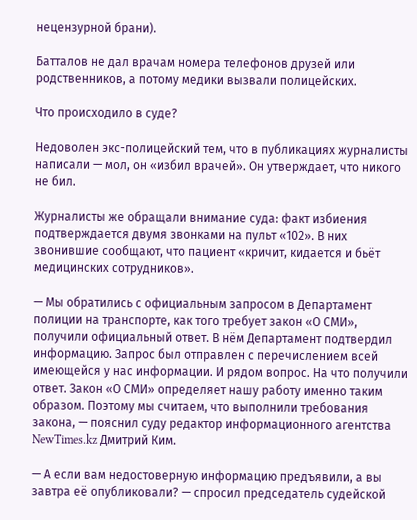нецензурной брани).

Батталов не дал врачам номера телефонов друзей или родственников, а потому медики вызвали полицейских.

Что происходило в суде?

Недоволен экс-полицейский тем, что в публикациях журналисты написали — мол, он «избил врачей». Он утверждает, что никого не бил.

Журналисты же обращали внимание суда: факт избиения подтверждается двумя звонками на пульт «102». В них звонившие сообщают, что пациент «кричит, кидается и бьёт медицинских сотрудников».

— Мы обратились с официальным запросом в Департамент полиции на транспорте, как того требует закон «О СМИ», получили официальный ответ. В нём Департамент подтвердил информацию. Запрос был отправлен с перечислением всей имеющейся у нас информации. И рядом вопрос. На что получили ответ. Закон «О СМИ» определяет нашу работу именно таким образом. Поэтому мы считаем, что выполнили требования закона, — пояснил суду редактор информационного агентства NewTimes.kz Дмитрий Ким.

— А если вам недостоверную информацию предъявили, а вы завтра её опубликовали? — спросил председатель судейской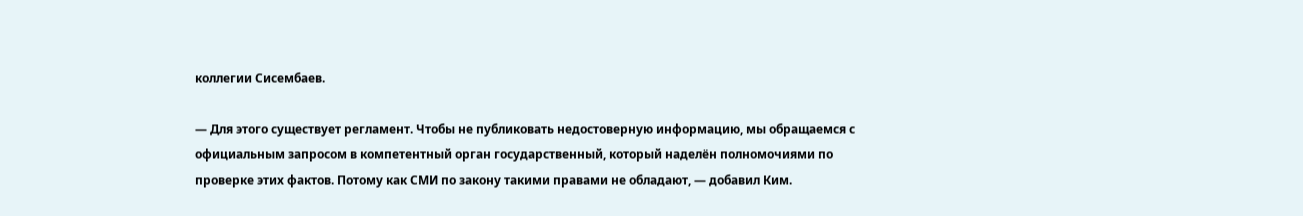коллегии Сисембаев.

— Для этого существует регламент. Чтобы не публиковать недостоверную информацию, мы обращаемся с официальным запросом в компетентный орган государственный, который наделён полномочиями по проверке этих фактов. Потому как СМИ по закону такими правами не обладают, — добавил Ким.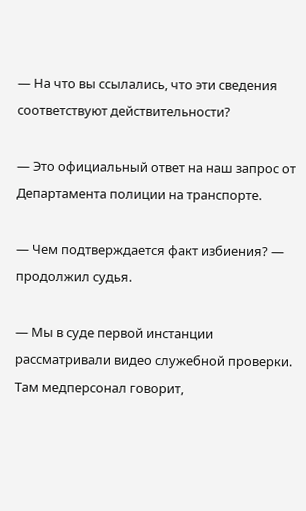— На что вы ссылались, что эти сведения соответствуют действительности?

— Это официальный ответ на наш запрос от Департамента полиции на транспорте.

— Чем подтверждается факт избиения? — продолжил судья.

— Мы в суде первой инстанции рассматривали видео служебной проверки. Там медперсонал говорит,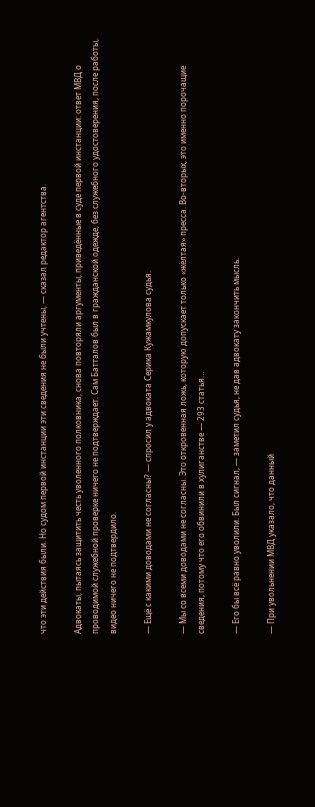что эти действия были. Но судом первой инстанции эти сведения не были учтены, — сказал редактор агентства.

Адвокаты, пытаясь защитить честь уволенного полковника, снова повторяли аргументы, приведённые в суде первой инстанции: ответ МВД о проводимой служебной проверке ничего не подтверждает. Сам Батталов был в гражданской одежде, без служебного удостоверения, после работы, видео ничего не подтвердило.

— Ещё с какими доводами не согласны? — спросил у адвоката Серика Кужамкулова судья.

— Мы со всеми доводами не согласны. Это откровенная ложь, которую допускает только «жёлтая» пресса. Во-вторых, это именно порочащие сведения, потому что его обвинили в хулиганстве — 293 статья…

— Его бы всё равно уволили. Был сигнал, — заметил судья, не дав адвокату закончить мысль.

— При увольнении МВД указало, что данный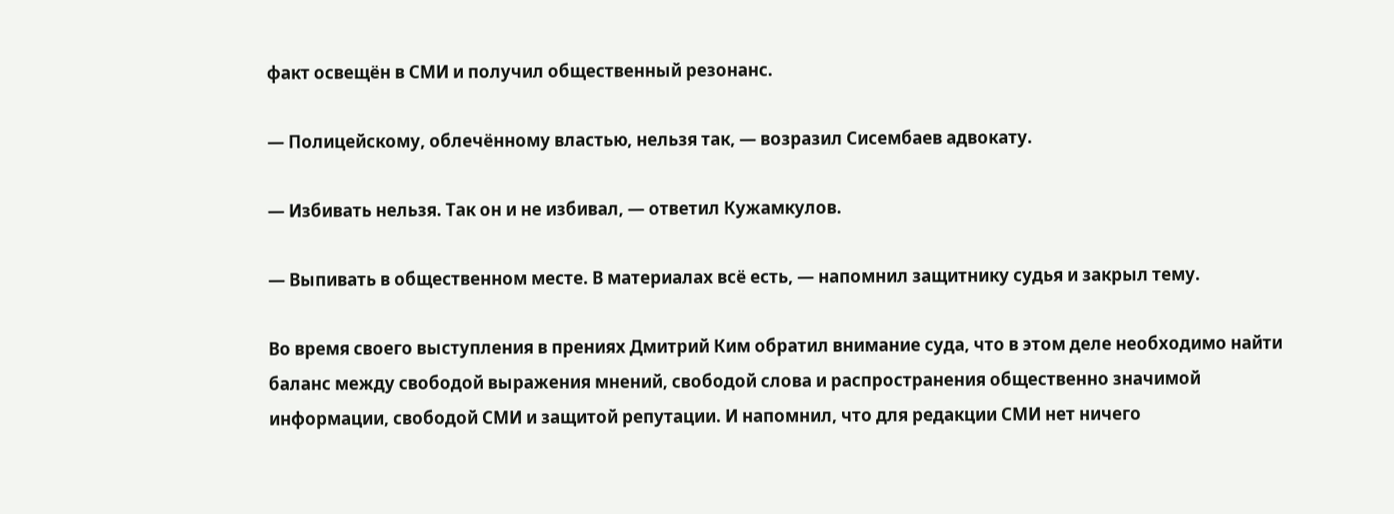факт освещён в СМИ и получил общественный резонанс.

— Полицейскому, облечённому властью, нельзя так, — возразил Сисембаев адвокату.

— Избивать нельзя. Так он и не избивал, — ответил Кужамкулов.

— Выпивать в общественном месте. В материалах всё есть, — напомнил защитнику судья и закрыл тему.

Во время своего выступления в прениях Дмитрий Ким обратил внимание суда, что в этом деле необходимо найти баланс между свободой выражения мнений, свободой слова и распространения общественно значимой информации, свободой СМИ и защитой репутации. И напомнил, что для редакции СМИ нет ничего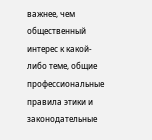важнее, чем общественный интерес к какой-либо теме, общие профессиональные правила этики и законодательные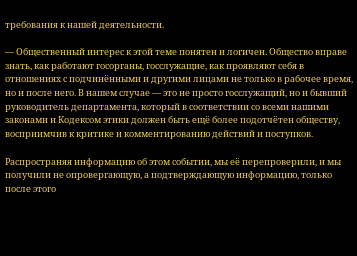требования к нашей деятельности.

— Общественный интерес к этой теме понятен и логичен. Общество вправе знать, как работают госорганы, госслужащие, как проявляют себя в отношениях с подчинёнными и другими лицами не только в рабочее время, но и после него. В нашем случае — это не просто госслужащий, но и бывший руководитель департамента, который в соответствии со всеми нашими законами и Кодексом этики должен быть ещё более подотчётен обществу, восприимчив к критике и комментированию действий и поступков.

Распространяя информацию об этом событии, мы её перепроверили, и мы получили не опровергающую, а подтверждающую информацию, только после этого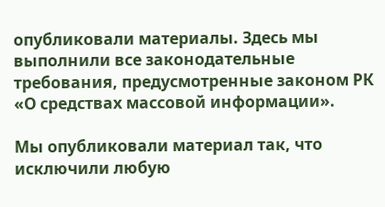опубликовали материалы. Здесь мы выполнили все законодательные требования, предусмотренные законом РК «О средствах массовой информации».

Мы опубликовали материал так, что исключили любую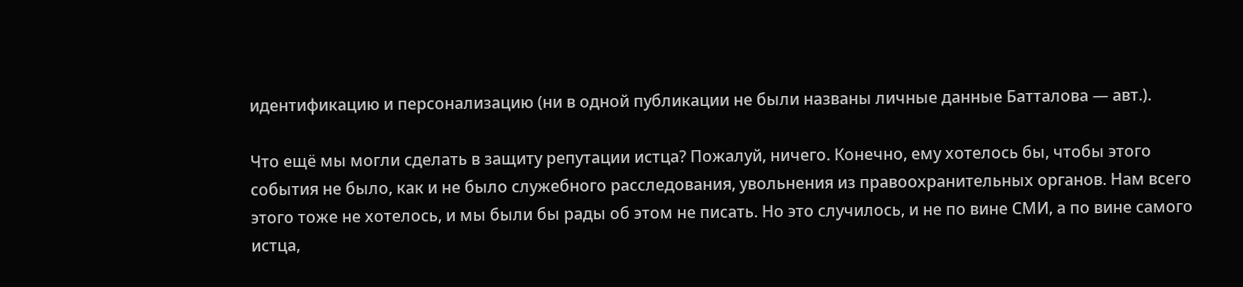идентификацию и персонализацию (ни в одной публикации не были названы личные данные Батталова — авт.).

Что ещё мы могли сделать в защиту репутации истца? Пожалуй, ничего. Конечно, ему хотелось бы, чтобы этого события не было, как и не было служебного расследования, увольнения из правоохранительных органов. Нам всего этого тоже не хотелось, и мы были бы рады об этом не писать. Но это случилось, и не по вине СМИ, а по вине самого истца,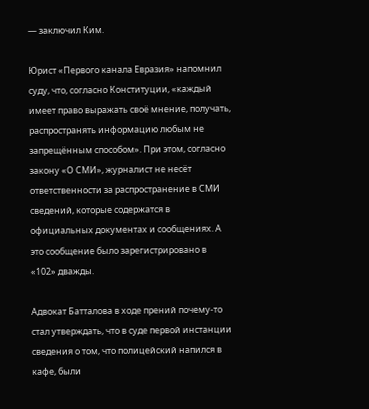— заключил Ким.

Юрист «Первого канала Евразия» напомнил суду, что, согласно Конституции, «каждый имеет право выражать своё мнение, получать, распространять информацию любым не запрещённым способом». При этом, согласно закону «О СМИ», журналист не несёт ответственности за распространение в СМИ сведений, которые содержатся в официальных документах и сообщениях. А это сообщение было зарегистрировано в «102» дважды.

Адвокат Батталова в ходе прений почему-то стал утверждать, что в суде первой инстанции сведения о том, что полицейский напился в кафе, были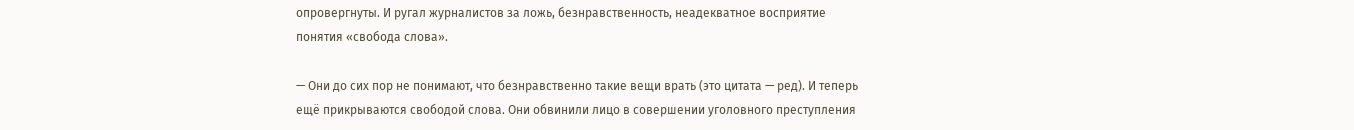опровергнуты. И ругал журналистов за ложь, безнравственность, неадекватное восприятие понятия «свобода слова».

— Они до сих пор не понимают, что безнравственно такие вещи врать (это цитата — ред). И теперь ещё прикрываются свободой слова. Они обвинили лицо в совершении уголовного преступления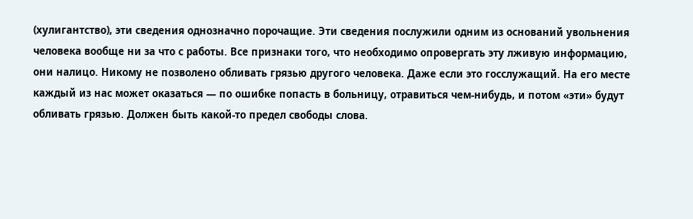(хулигантство), эти сведения однозначно порочащие. Эти сведения послужили одним из оснований увольнения человека вообще ни за что с работы. Все признаки того, что необходимо опровергать эту лживую информацию, они налицо. Никому не позволено обливать грязью другого человека. Даже если это госслужащий. На его месте каждый из нас может оказаться — по ошибке попасть в больницу, отравиться чем-нибудь, и потом «эти» будут обливать грязью. Должен быть какой-то предел свободы слова.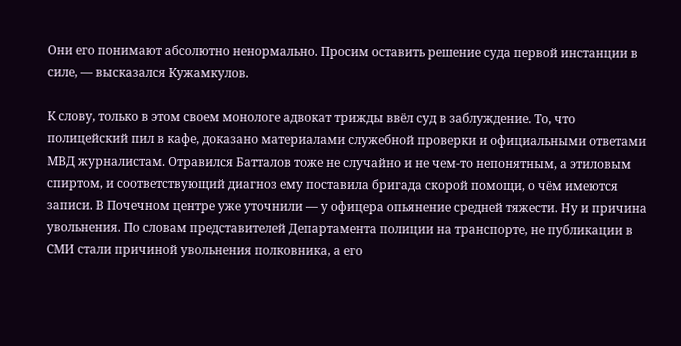Они его понимают абсолютно ненормально. Просим оставить решение суда первой инстанции в силе, — высказался Кужамкулов.

К слову, только в этом своем монологе адвокат трижды ввёл суд в заблуждение. То, что полицейский пил в кафе, доказано материалами служебной проверки и официальными ответами МВД журналистам. Отравился Батталов тоже не случайно и не чем-то непонятным, а этиловым спиртом, и соответствующий диагноз ему поставила бригада скорой помощи, о чём имеются записи. В Почечном центре уже уточнили — у офицера опьянение средней тяжести. Ну и причина увольнения. По словам представителей Департамента полиции на транспорте, не публикации в СМИ стали причиной увольнения полковника, а его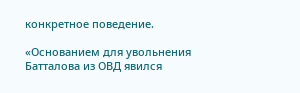конкретное поведение.

«Основанием для увольнения Батталова из ОВД явился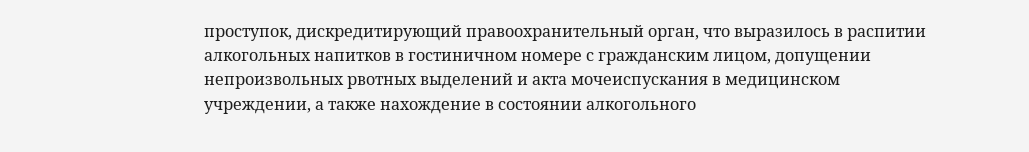проступок, дискредитирующий правоохранительный орган, что выразилось в распитии алкогольных напитков в гостиничном номере с гражданским лицом, допущении непроизвольных рвотных выделений и акта мочеиспускания в медицинском учреждении, а также нахождение в состоянии алкогольного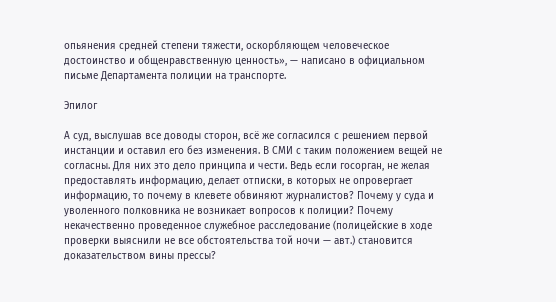опьянения средней степени тяжести, оскорбляющем человеческое достоинство и общенравственную ценность», — написано в официальном письме Департамента полиции на транспорте.

Эпилог

А суд, выслушав все доводы сторон, всё же согласился с решением первой инстанции и оставил его без изменения. В СМИ с таким положением вещей не согласны. Для них это дело принципа и чести. Ведь если госорган, не желая предоставлять информацию, делает отписки, в которых не опровергает информацию, то почему в клевете обвиняют журналистов? Почему у суда и уволенного полковника не возникает вопросов к полиции? Почему некачественно проведенное служебное расследование (полицейские в ходе проверки выяснили не все обстоятельства той ночи — авт.) становится доказательством вины прессы?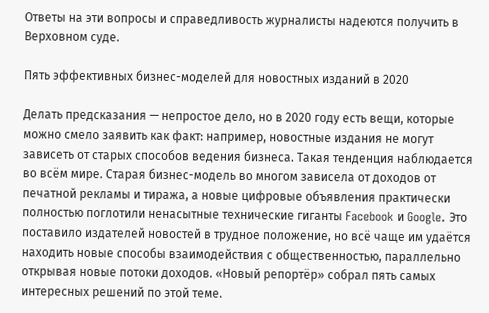Ответы на эти вопросы и справедливость журналисты надеются получить в Верховном суде.

Пять эффективных бизнес-моделей для новостных изданий в 2020

Делать предсказания — непростое дело, но в 2020 году есть вещи, которые можно смело заявить как факт: например, новостные издания не могут зависеть от старых способов ведения бизнеса. Такая тенденция наблюдается во всём мире. Старая бизнес-модель во многом зависела от доходов от печатной рекламы и тиража, а новые цифровые объявления практически полностью поглотили ненасытные технические гиганты Facebook и Google. Это поставило издателей новостей в трудное положение, но всё чаще им удаётся находить новые способы взаимодействия с общественностью, параллельно открывая новые потоки доходов. «Новый репортёр» собрал пять самых интересных решений по этой теме.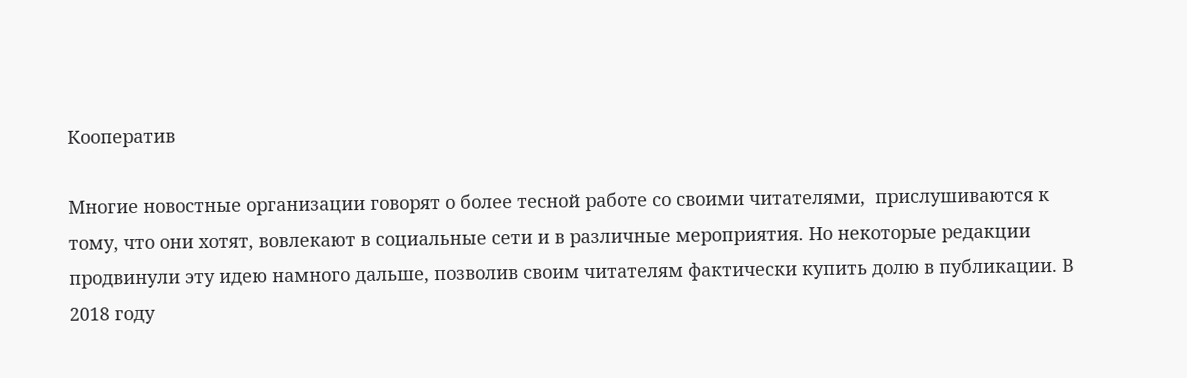Кооператив

Многие новостные организации говорят о более тесной работе со своими читателями,  прислушиваются к тому, что они хотят, вовлекают в социальные сети и в различные мероприятия. Но некоторые редакции продвинули эту идею намного дальше, позволив своим читателям фактически купить долю в публикации. В 2018 году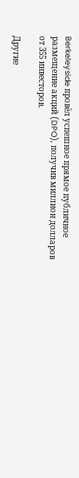Berkeleyside провёл успешное прямое публичное размещение акций (DPO), получив миллион долларов от 355 инвесторов.

Другие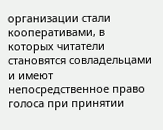организации стали кооперативами, в которых читатели становятся совладельцами и имеют непосредственное право голоса при принятии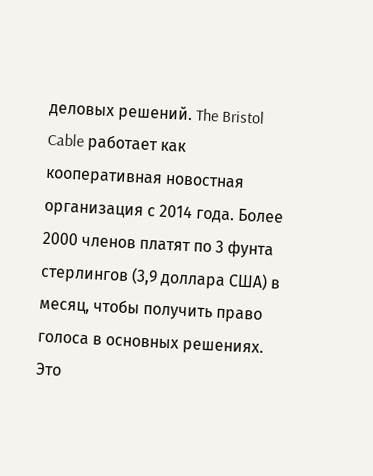деловых решений. The Bristol Cable работает как кооперативная новостная организация с 2014 года. Более 2000 членов платят по 3 фунта стерлингов (3,9 доллара США) в месяц, чтобы получить право голоса в основных решениях. Это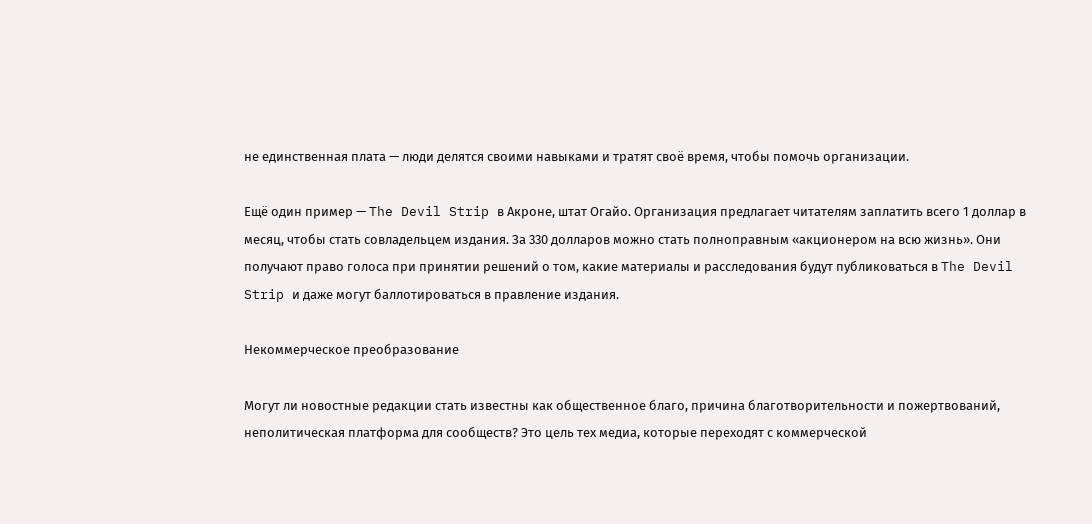не единственная плата — люди делятся своими навыками и тратят своё время, чтобы помочь организации.

Ещё один пример — The Devil Strip в Акроне, штат Огайо. Организация предлагает читателям заплатить всего 1 доллар в месяц, чтобы стать совладельцем издания. За 330 долларов можно стать полноправным «акционером на всю жизнь». Они получают право голоса при принятии решений о том, какие материалы и расследования будут публиковаться в The Devil Strip и даже могут баллотироваться в правление издания.

Некоммерческое преобразование

Могут ли новостные редакции стать известны как общественное благо, причина благотворительности и пожертвований, неполитическая платформа для сообществ? Это цель тех медиа, которые переходят с коммерческой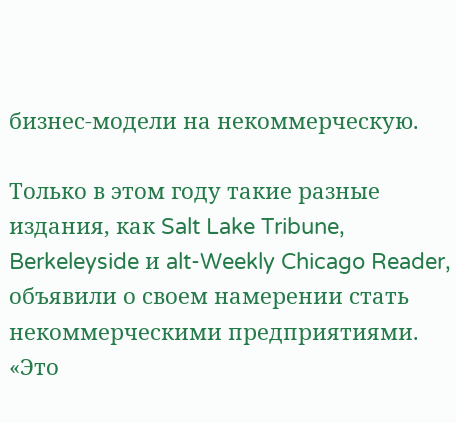бизнес-модели на некоммерческую.

Только в этом году такие разные издания, как Salt Lake Tribune, Berkeleyside и alt-Weekly Chicago Reader, объявили о своем намерении стать некоммерческими предприятиями. «Это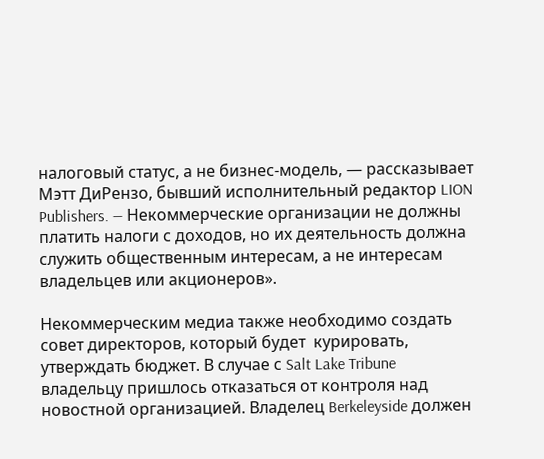налоговый статус, а не бизнес-модель, — рассказывает Мэтт ДиРензо, бывший исполнительный редактор LION Publishers. — Некоммерческие организации не должны платить налоги с доходов, но их деятельность должна служить общественным интересам, а не интересам владельцев или акционеров».

Некоммерческим медиа также необходимо создать совет директоров, который будет  курировать, утверждать бюджет. В случае с Salt Lake Tribune владельцу пришлось отказаться от контроля над новостной организацией. Владелец Berkeleyside должен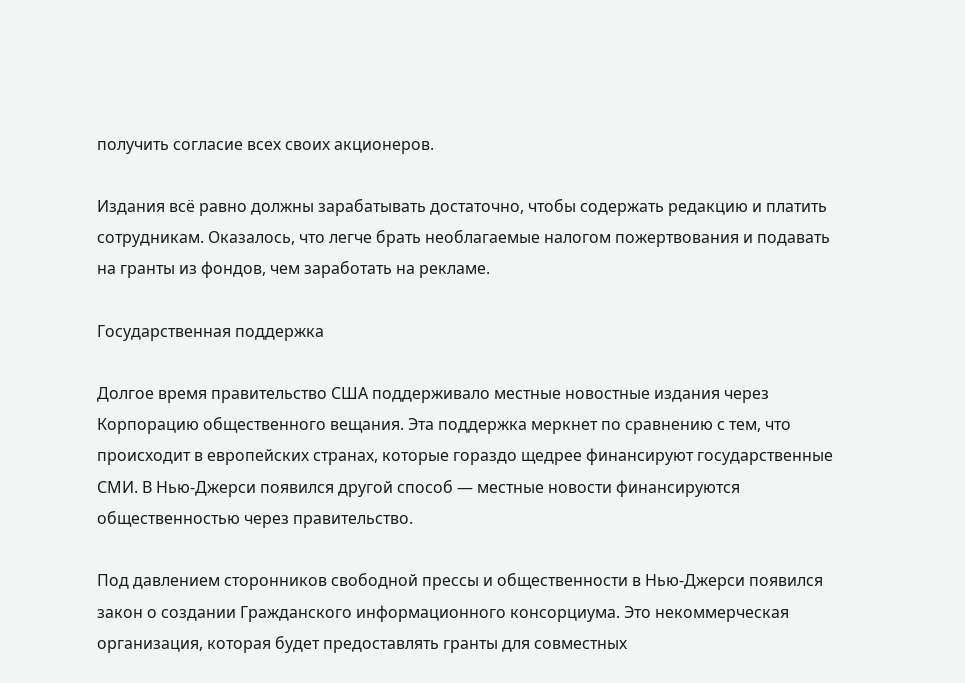получить согласие всех своих акционеров.

Издания всё равно должны зарабатывать достаточно, чтобы содержать редакцию и платить сотрудникам. Оказалось, что легче брать необлагаемые налогом пожертвования и подавать на гранты из фондов, чем заработать на рекламе.

Государственная поддержка

Долгое время правительство США поддерживало местные новостные издания через Корпорацию общественного вещания. Эта поддержка меркнет по сравнению с тем, что происходит в европейских странах, которые гораздо щедрее финансируют государственные СМИ. В Нью-Джерси появился другой способ — местные новости финансируются общественностью через правительство.

Под давлением сторонников свободной прессы и общественности в Нью-Джерси появился закон о создании Гражданского информационного консорциума. Это некоммерческая организация, которая будет предоставлять гранты для совместных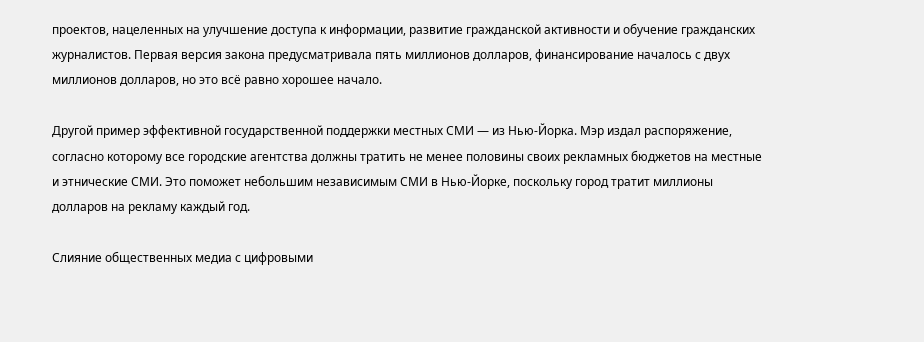проектов, нацеленных на улучшение доступа к информации, развитие гражданской активности и обучение гражданских журналистов. Первая версия закона предусматривала пять миллионов долларов, финансирование началось с двух миллионов долларов, но это всё равно хорошее начало.

Другой пример эффективной государственной поддержки местных СМИ — из Нью-Йорка. Мэр издал распоряжение, согласно которому все городские агентства должны тратить не менее половины своих рекламных бюджетов на местные и этнические СМИ. Это поможет небольшим независимым СМИ в Нью-Йорке, поскольку город тратит миллионы долларов на рекламу каждый год.

Слияние общественных медиа с цифровыми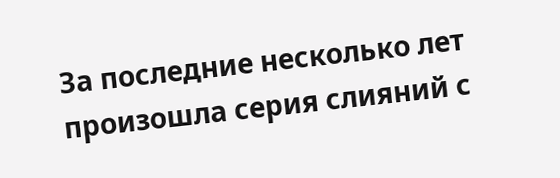За последние несколько лет произошла серия слияний с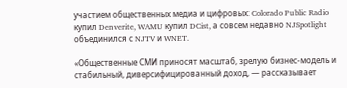участием общественных медиа и цифровых: Colorado Public Radio купил Denverite, WAMU купил DCist, а совсем недавно NJSpotlight объединился с NJTV и WNET.

«Общественные СМИ приносят масштаб, зрелую бизнес-модель и стабильный, диверсифицированный доход, — рассказывает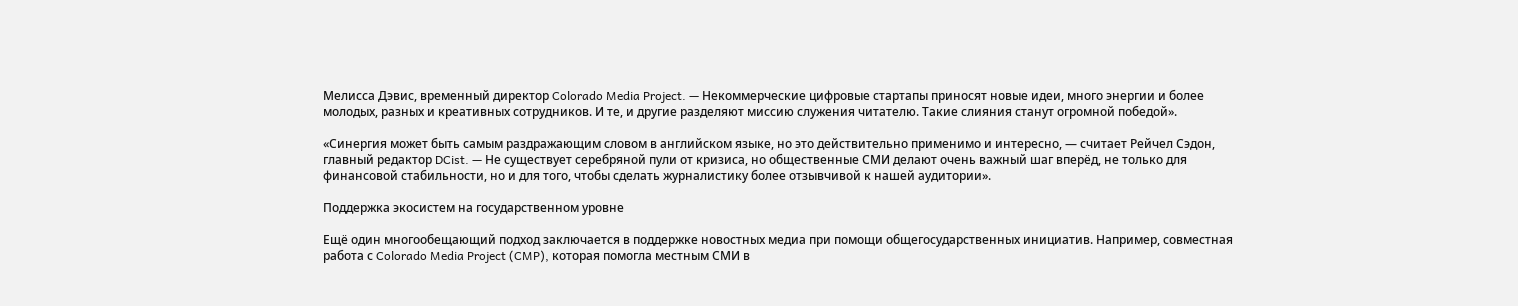Мелисса Дэвис, временный директор Colorado Media Project. — Некоммерческие цифровые стартапы приносят новые идеи, много энергии и более молодых, разных и креативных сотрудников. И те, и другие разделяют миссию служения читателю. Такие слияния станут огромной победой».

«Синергия может быть самым раздражающим словом в английском языке, но это действительно применимо и интересно, — считает Рейчел Сэдон, главный редактор DCist. — Не существует серебряной пули от кризиса, но общественные СМИ делают очень важный шаг вперёд, не только для финансовой стабильности, но и для того, чтобы сделать журналистику более отзывчивой к нашей аудитории».

Поддержка экосистем на государственном уровне

Ещё один многообещающий подход заключается в поддержке новостных медиа при помощи общегосударственных инициатив. Например, совместная работа с Colorado Media Project (CMP), которая помогла местным СМИ в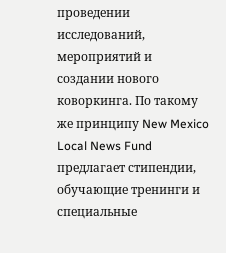проведении исследований, мероприятий и создании нового коворкинга. По такому же принципу New Mexico Local News Fund предлагает стипендии, обучающие тренинги и специальные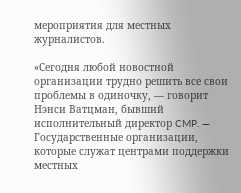мероприятия для местных журналистов.

«Сегодня любой новостной организации трудно решить все свои проблемы в одиночку, — говорит Нэнси Ватцман, бывший исполнительный директор CMP. — Государственные организации, которые служат центрами поддержки местных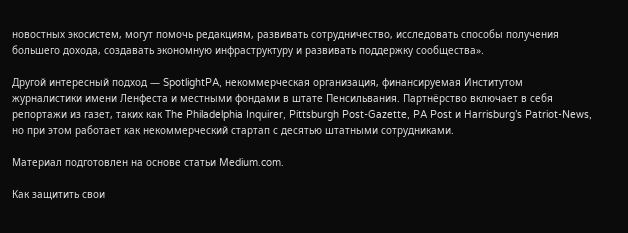новостных экосистем, могут помочь редакциям, развивать сотрудничество, исследовать способы получения большего дохода, создавать экономную инфраструктуру и развивать поддержку сообщества».

Другой интересный подход — SpotlightPA, некоммерческая организация, финансируемая Институтом журналистики имени Ленфеста и местными фондами в штате Пенсильвания. Партнёрство включает в себя репортажи из газет, таких как The Philadelphia Inquirer, Pittsburgh Post-Gazette, PA Post и Harrisburg’s Patriot-News, но при этом работает как некоммерческий стартап с десятью штатными сотрудниками.

Материал подготовлен на основе статьи Medium.com.

Как защитить свои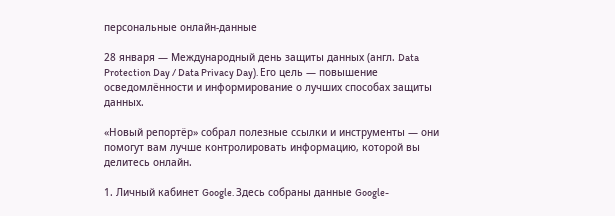персональные онлайн-данные

28 января — Международный день защиты данных (англ. Data Protection Day / Data Privacy Day). Его цель — повышение осведомлённости и информирование о лучших способах защиты данных.

«Новый репортёр» собрал полезные ссылки и инструменты — они помогут вам лучше контролировать информацию, которой вы делитесь онлайн.

1. Личный кабинет Google. Здесь собраны данные Google-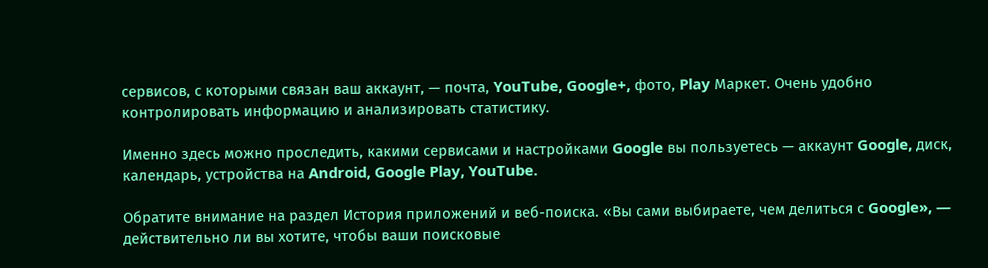сервисов, с которыми связан ваш аккаунт, — почта, YouTube, Google+, фото, Play Маркет. Очень удобно контролировать информацию и анализировать статистику.

Именно здесь можно проследить, какими сервисами и настройками Google вы пользуетесь — аккаунт Google, диск, календарь, устройства на Android, Google Play, YouTube.

Обратите внимание на раздел История приложений и веб-поиска. «Вы сами выбираете, чем делиться с Google», — действительно ли вы хотите, чтобы ваши поисковые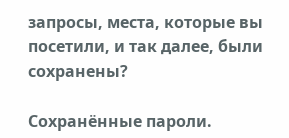запросы, места, которые вы посетили, и так далее, были сохранены?

Сохранённые пароли.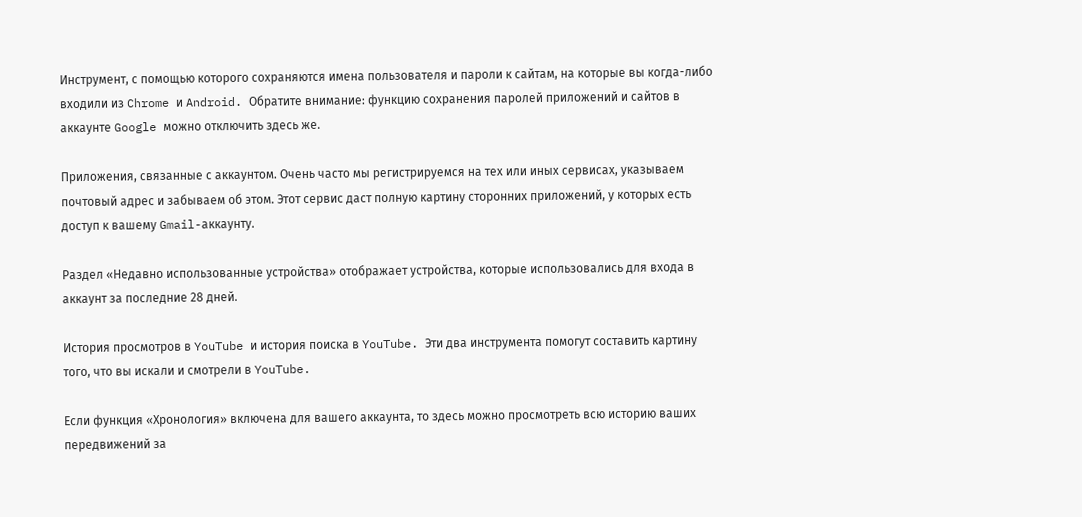Инструмент, с помощью которого сохраняются имена пользователя и пароли к сайтам, на которые вы когда-либо входили из Chrome и Android. Обратите внимание: функцию сохранения паролей приложений и сайтов в аккаунте Google можно отключить здесь же.

Приложения, связанные с аккаунтом. Очень часто мы регистрируемся на тех или иных сервисах, указываем почтовый адрес и забываем об этом. Этот сервис даст полную картину сторонних приложений, у которых есть доступ к вашему Gmail-аккаунту.

Раздел «Недавно использованные устройства» отображает устройства, которые использовались для входа в аккаунт за последние 28 дней.

История просмотров в YouTube и история поиска в YouTube. Эти два инструмента помогут составить картину того, что вы искали и смотрели в YouTube.

Если функция «Хронология» включена для вашего аккаунта, то здесь можно просмотреть всю историю ваших передвижений за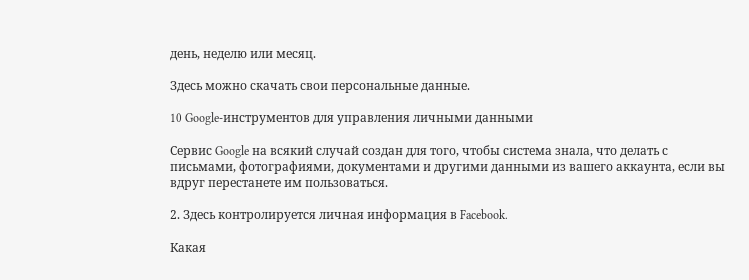день, неделю или месяц.

Здесь можно скачать свои персональные данные.

10 Google-инструментов для управления личными данными

Сервис Google на всякий случай создан для того, чтобы система знала, что делать с письмами, фотографиями, документами и другими данными из вашего аккаунта, если вы вдруг перестанете им пользоваться.

2. Здесь контролируется личная информация в Facebook.

Какая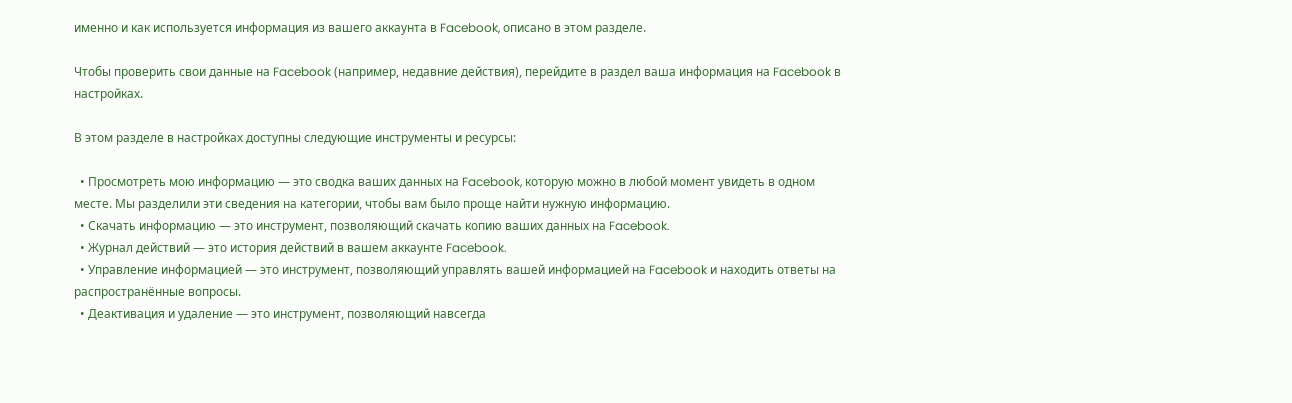именно и как используется информация из вашего аккаунта в Facebook, описано в этом разделе.

Чтобы проверить свои данные на Facebook (например, недавние действия), перейдите в раздел ваша информация на Facebook в настройках.

В этом разделе в настройках доступны следующие инструменты и ресурсы:

  • Просмотреть мою информацию — это сводка ваших данных на Facebook, которую можно в любой момент увидеть в одном месте. Мы разделили эти сведения на категории, чтобы вам было проще найти нужную информацию.
  • Скачать информацию — это инструмент, позволяющий скачать копию ваших данных на Facebook.
  • Журнал действий — это история действий в вашем аккаунте Facebook.
  • Управление информацией — это инструмент, позволяющий управлять вашей информацией на Facebook и находить ответы на распространённые вопросы.
  • Деактивация и удаление — это инструмент, позволяющий навсегда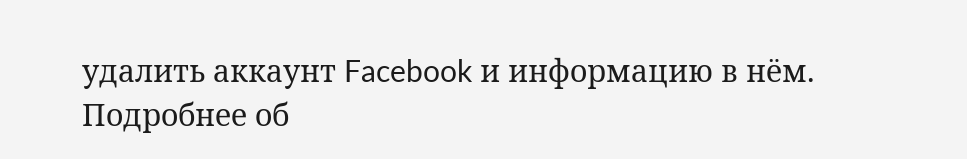удалить аккаунт Facebook и информацию в нём.
Подробнее об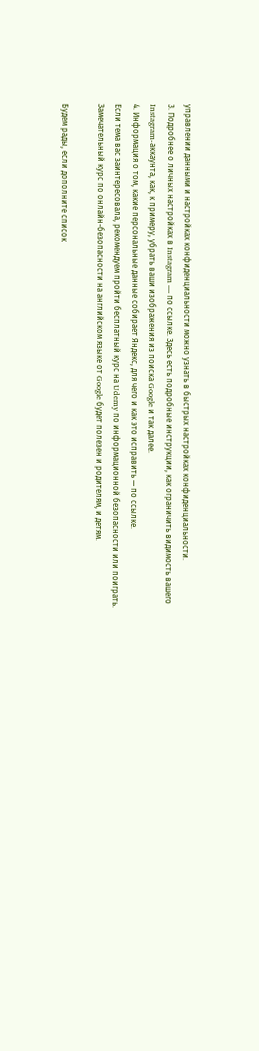управлении данными и настройках конфиденциальности можно узнать в быстрых настройках конфиденциальности.
3. Подробнее о личных настройках в Instagram — по ссылке. Здесь есть подробные инструкции, как ограничить видимость вашего Instagram-аккаунта, как, к примеру, убрать ваши изображения из поиска Google и так далее.
4. Информация о том, какие персональные данные собирает Яндекс, для чего и как это исправить — по ссылке.
Если тема вас заинтересовала, рекомендуем пройти бесплатный курс на Udemy по информационной безопасности или поиграть. Замечательный курс по онлайн-безопасности на английском языке от Google будет полезен и родителям, и детям.

Будем рады, если дополните список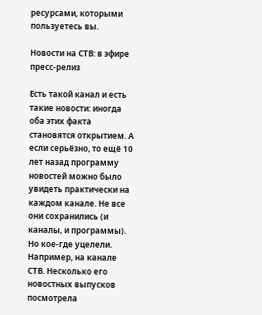ресурсами, которыми пользуетесь вы.

Новости на СТВ: в эфире пресс-релиз

Есть такой канал и есть такие новости: иногда оба этих факта становятся открытием. А если серьёзно, то ещё 10 лет назад программу новостей можно было увидеть практически на каждом канале. Не все они сохранились (и каналы, и программы). Но кое-где уцелели. Например, на канале СТВ. Несколько его новостных выпусков посмотрела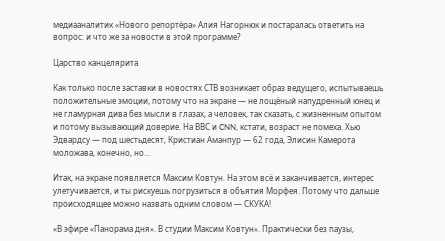медиааналитик «Нового репортёра» Алия Нагорнюк и постаралась ответить на вопрос: и что же за новости в этой программе?

Царство канцелярита

Как только после заставки в новостях СТВ возникает образ ведущего, испытываешь положительные эмоции, потому что на экране — не лощёный напудренный юнец и не гламурная дива без мысли в глазах, а человек, так сказать, с жизненным опытом и потому вызывающий доверие. На ВВС и CNN, кстати, возраст не помеха. Хью Эдвардсу — под шестьдесят, Кристиан Аманпур — 62 года, Элисин Камерота моложава, конечно, но…

Итак, на экране появляется Максим Ковтун. На этом всё и заканчивается, интерес улетучивается, и ты рискуешь погрузиться в объятия Морфея. Потому что дальше происходящее можно назвать одним словом — СКУКА!

«В эфире «Панорама дня». В студии Максим Ковтун». Практически без паузы,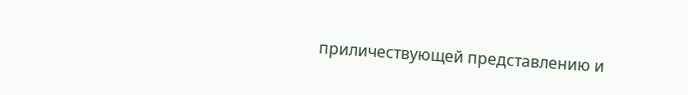приличествующей представлению и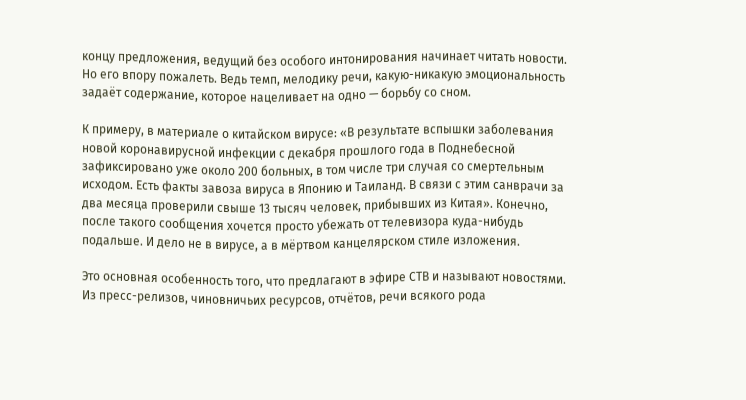концу предложения, ведущий без особого интонирования начинает читать новости. Но его впору пожалеть. Ведь темп, мелодику речи, какую-никакую эмоциональность задаёт содержание, которое нацеливает на одно — борьбу со сном.

К примеру, в материале о китайском вирусе: «В результате вспышки заболевания новой коронавирусной инфекции с декабря прошлого года в Поднебесной зафиксировано уже около 200 больных, в том числе три случая со смертельным исходом. Есть факты завоза вируса в Японию и Таиланд. В связи с этим санврачи за два месяца проверили свыше 13 тысяч человек, прибывших из Китая». Конечно, после такого сообщения хочется просто убежать от телевизора куда-нибудь подальше. И дело не в вирусе, а в мёртвом канцелярском стиле изложения.

Это основная особенность того, что предлагают в эфире СТВ и называют новостями. Из пресс-релизов, чиновничьих ресурсов, отчётов, речи всякого рода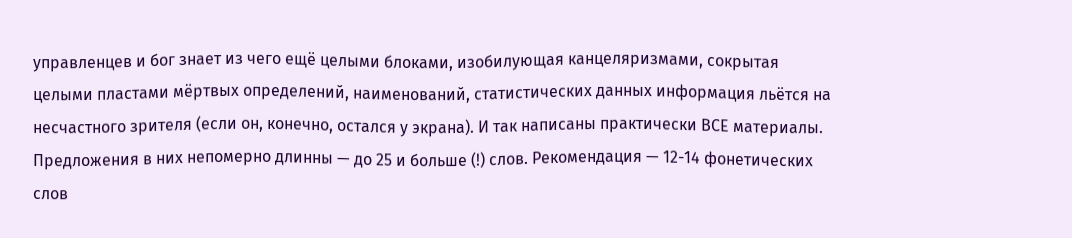управленцев и бог знает из чего ещё целыми блоками, изобилующая канцеляризмами, сокрытая целыми пластами мёртвых определений, наименований, статистических данных информация льётся на несчастного зрителя (если он, конечно, остался у экрана). И так написаны практически ВСЕ материалы. Предложения в них непомерно длинны — до 25 и больше (!) слов. Рекомендация — 12-14 фонетических слов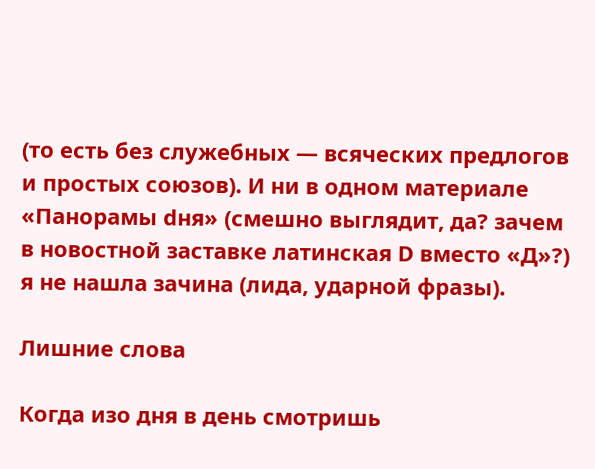(то есть без служебных — всяческих предлогов и простых союзов). И ни в одном материале «Панорамы dня» (смешно выглядит, да? зачем в новостной заставке латинская D вместо «Д»?) я не нашла зачина (лида, ударной фразы).

Лишние слова

Когда изо дня в день смотришь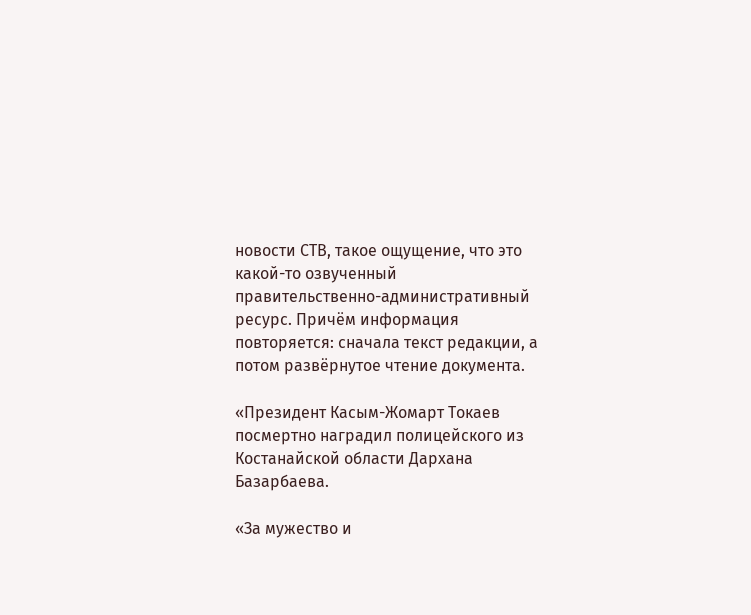новости СТВ, такое ощущение, что это какой-то озвученный правительственно-административный ресурс. Причём информация повторяется: сначала текст редакции, а потом развёрнутое чтение документа.

«Президент Касым-Жомарт Токаев посмертно наградил полицейского из Костанайской области Дархана Базарбаева.

«За мужество и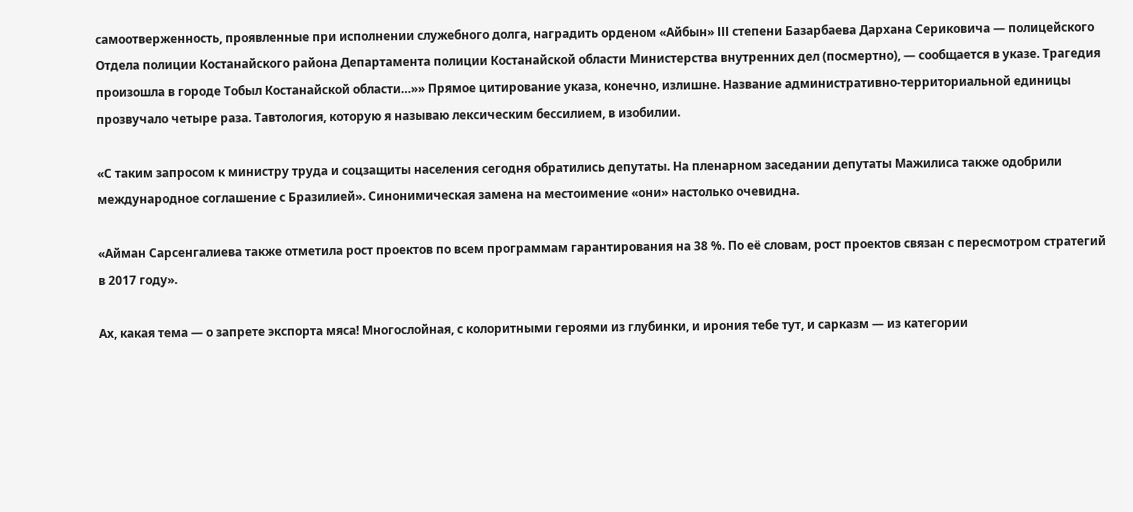самоотверженность, проявленные при исполнении служебного долга, наградить орденом «Айбын» ІІІ степени Базарбаева Дархана Сериковича — полицейского Отдела полиции Костанайского района Департамента полиции Костанайской области Министерства внутренних дел (посмертно), — сообщается в указе. Трагедия произошла в городе Тобыл Костанайской области…»» Прямое цитирование указа, конечно, излишне. Название административно-территориальной единицы прозвучало четыре раза. Тавтология, которую я называю лексическим бессилием, в изобилии.

«С таким запросом к министру труда и соцзащиты населения сегодня обратились депутаты. На пленарном заседании депутаты Мажилиса также одобрили международное соглашение с Бразилией». Синонимическая замена на местоимение «они» настолько очевидна.

«Айман Сарсенгалиева также отметила рост проектов по всем программам гарантирования на 38 %. По её словам, рост проектов связан с пересмотром стратегий в 2017 году».

Ах, какая тема — о запрете экспорта мяса! Многослойная, с колоритными героями из глубинки, и ирония тебе тут, и сарказм — из категории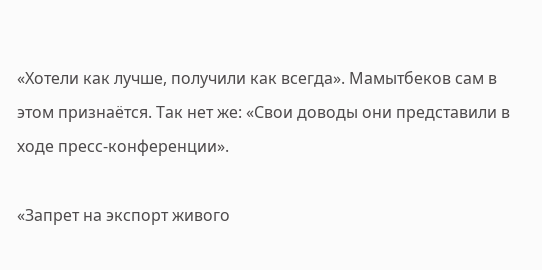«Хотели как лучше, получили как всегда». Мамытбеков сам в этом признаётся. Так нет же: «Свои доводы они представили в ходе пресс-конференции».

«Запрет на экспорт живого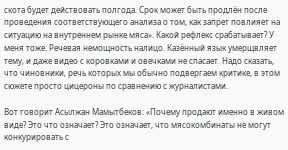скота будет действовать полгода. Срок может быть продлён после проведения соответствующего анализа о том, как запрет повлияет на ситуацию на внутреннем рынке мяса». Какой рефлекс срабатывает? У меня тоже. Речевая немощность налицо. Казённый язык умерщвляет тему, и даже видео с коровками и овечками не спасает. Надо сказать, что чиновники, речь которых мы обычно подвергаем критике, в этом сюжете просто цицероны по сравнению с журналистами.

Вот говорит Асылжан Мамытбеков: «Почему продают именно в живом виде? Это что означает? Это означает, что мясокомбинаты не могут конкурировать с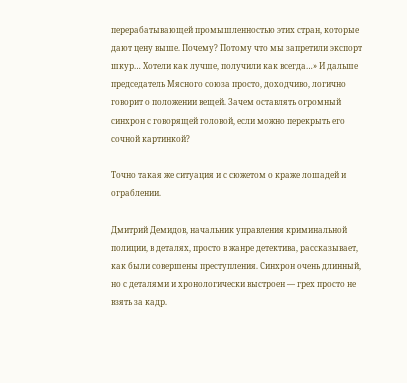перерабатывающей промышленностью этих стран, которые дают цену выше. Почему? Потому что мы запретили экспорт шкур… Хотели как лучше, получили как всегда…» И дальше председатель Мясного союза просто, доходчиво, логично говорит о положении вещей. Зачем оставлять огромный синхрон с говорящей головой, если можно перекрыть его сочной картинкой?

Точно такая же ситуация и с сюжетом о краже лошадей и ограблении.

Дмитрий Демидов, начальник управления криминальной полиции, в деталях, просто в жанре детектива, рассказывает, как были совершены преступления. Синхрон очень длинный, но с деталями и хронологически выстроен — грех просто не взять за кадр.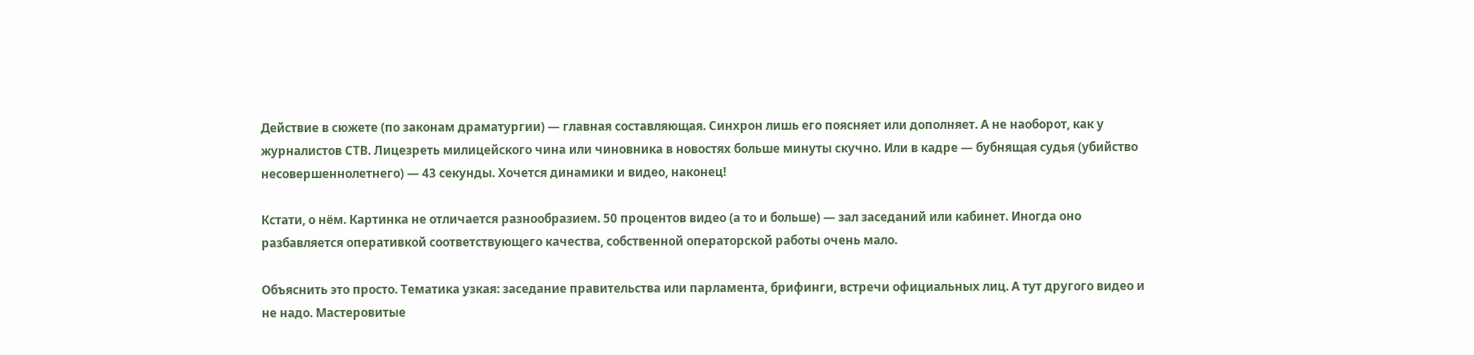Действие в сюжете (по законам драматургии) — главная составляющая. Синхрон лишь его поясняет или дополняет. А не наоборот, как у журналистов СТВ. Лицезреть милицейского чина или чиновника в новостях больше минуты скучно. Или в кадре — бубнящая судья (убийство несовершеннолетнего) — 43 секунды. Хочется динамики и видео, наконец!

Кстати, о нём. Картинка не отличается разнообразием. 50 процентов видео (а то и больше) — зал заседаний или кабинет. Иногда оно разбавляется оперативкой соответствующего качества, собственной операторской работы очень мало.

Объяснить это просто. Тематика узкая: заседание правительства или парламента, брифинги, встречи официальных лиц. А тут другого видео и не надо. Мастеровитые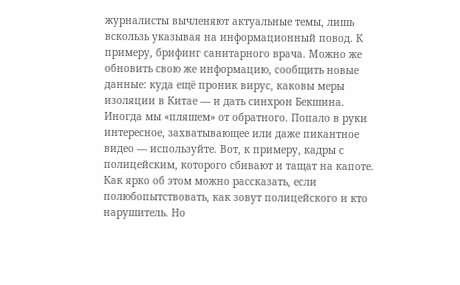журналисты вычленяют актуальные темы, лишь вскользь указывая на информационный повод. К примеру, брифинг санитарного врача. Можно же обновить свою же информацию, сообщить новые данные: куда ещё проник вирус, каковы меры изоляции в Китае — и дать синхрон Бекшина. Иногда мы «пляшем» от обратного. Попало в руки интересное, захватывающее или даже пикантное видео — используйте. Вот, к примеру, кадры с полицейским, которого сбивают и тащат на капоте. Как ярко об этом можно рассказать, если полюбопытствовать, как зовут полицейского и кто нарушитель. Но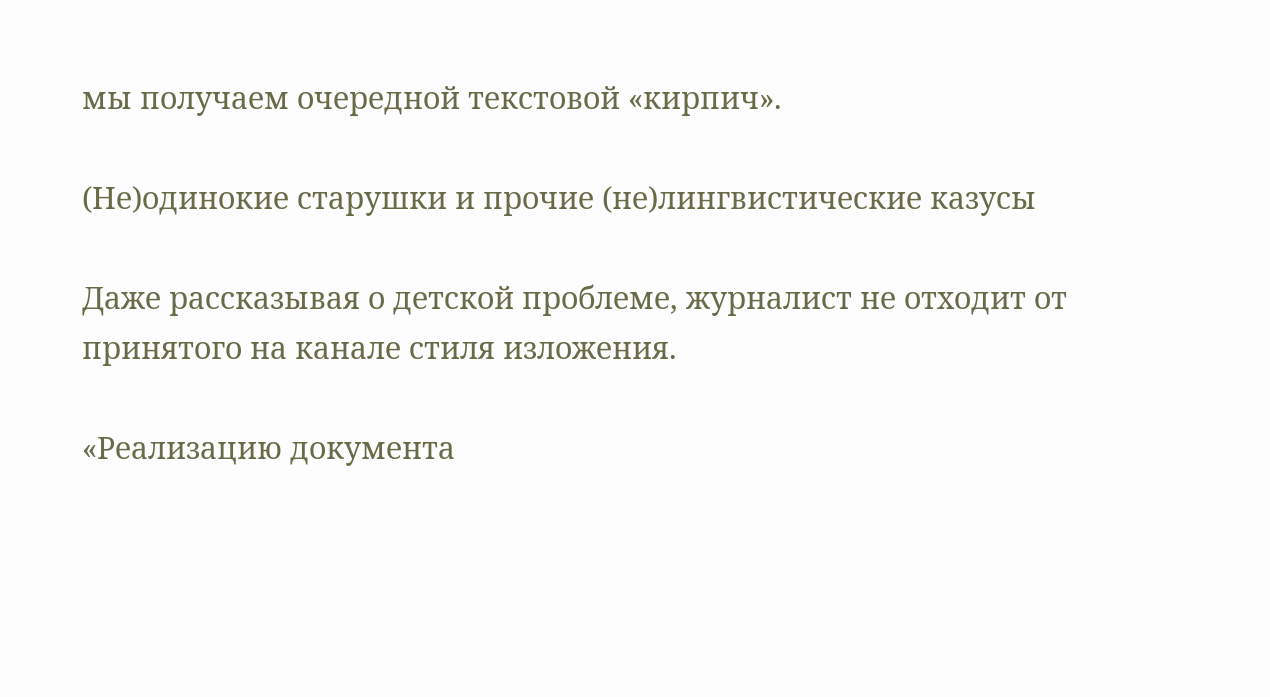мы получаем очередной текстовой «кирпич».

(Не)одинокие старушки и прочие (не)лингвистические казусы

Даже рассказывая о детской проблеме, журналист не отходит от принятого на канале стиля изложения.

«Реализацию документа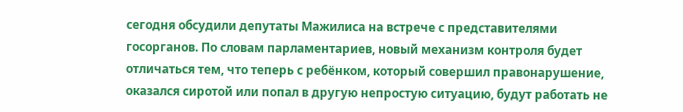сегодня обсудили депутаты Мажилиса на встрече с представителями госорганов. По словам парламентариев, новый механизм контроля будет отличаться тем, что теперь с ребёнком, который совершил правонарушение, оказался сиротой или попал в другую непростую ситуацию, будут работать не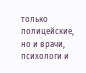только полицейские, но и врачи, психологи и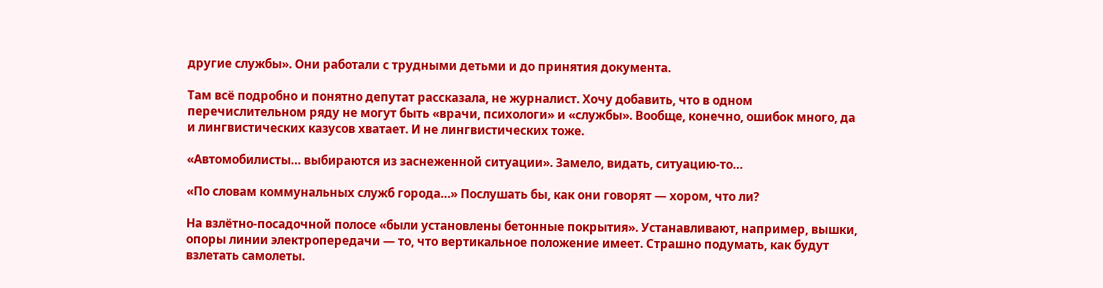другие службы». Они работали с трудными детьми и до принятия документа.

Там всё подробно и понятно депутат рассказала, не журналист. Хочу добавить, что в одном перечислительном ряду не могут быть «врачи, психологи» и «службы». Вообще, конечно, ошибок много, да и лингвистических казусов хватает. И не лингвистических тоже.

«Автомобилисты… выбираются из заснеженной ситуации». Замело, видать, ситуацию-то…

«По словам коммунальных служб города…» Послушать бы, как они говорят — хором, что ли?

На взлётно-посадочной полосе «были установлены бетонные покрытия». Устанавливают, например, вышки, опоры линии электропередачи — то, что вертикальное положение имеет. Страшно подумать, как будут взлетать самолеты.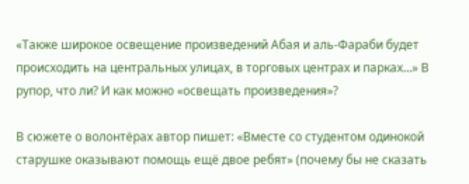«Также широкое освещение произведений Абая и аль-Фараби будет происходить на центральных улицах, в торговых центрах и парках…» В рупор, что ли? И как можно «освещать произведения»?

В сюжете о волонтёрах автор пишет: «Вместе со студентом одинокой старушке оказывают помощь ещё двое ребят» (почему бы не сказать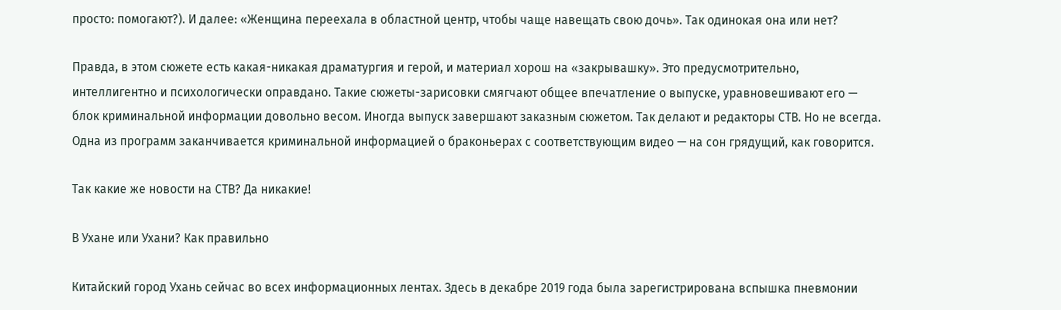просто: помогают?). И далее: «Женщина переехала в областной центр, чтобы чаще навещать свою дочь». Так одинокая она или нет?

Правда, в этом сюжете есть какая-никакая драматургия и герой, и материал хорош на «закрывашку». Это предусмотрительно, интеллигентно и психологически оправдано. Такие сюжеты-зарисовки смягчают общее впечатление о выпуске, уравновешивают его — блок криминальной информации довольно весом. Иногда выпуск завершают заказным сюжетом. Так делают и редакторы СТВ. Но не всегда. Одна из программ заканчивается криминальной информацией о браконьерах с соответствующим видео — на сон грядущий, как говорится.

Так какие же новости на СТВ? Да никакие!

В Ухане или Ухани? Как правильно

Китайский город Ухань сейчас во всех информационных лентах. Здесь в декабре 2019 года была зарегистрирована вспышка пневмонии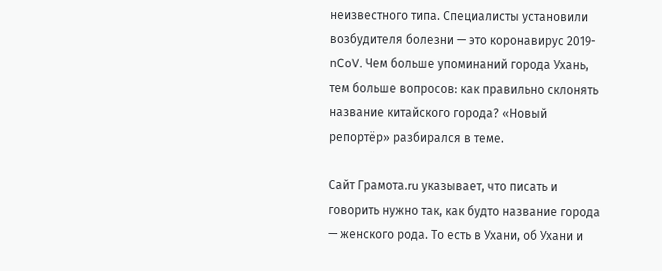неизвестного типа. Специалисты установили возбудителя болезни — это коронавирус 2019-nCoV. Чем больше упоминаний города Ухань, тем больше вопросов: как правильно склонять название китайского города? «Новый репортёр» разбирался в теме.

Сайт Грамота.ru указывает, что писать и говорить нужно так, как будто название города — женского рода. То есть в Ухани, об Ухани и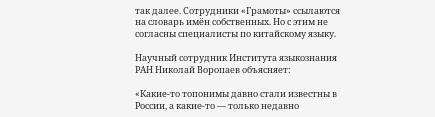так далее. Сотрудники «Грамоты» ссылаются на словарь имён собственных. Но с этим не согласны специалисты по китайскому языку.

Научный сотрудник Института языкознания РАН Николай Воропаев объясняет:

«Какие-то топонимы давно стали известны в России, а какие-то — только недавно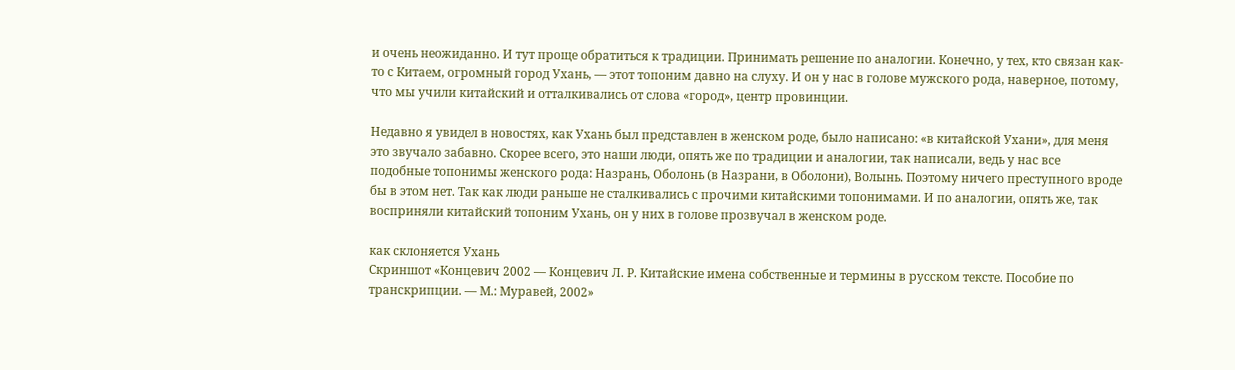и очень неожиданно. И тут проще обратиться к традиции. Принимать решение по аналогии. Конечно, у тех, кто связан как-то с Китаем, огромный город Ухань, — этот топоним давно на слуху. И он у нас в голове мужского рода, наверное, потому, что мы учили китайский и отталкивались от слова «город», центр провинции.

Недавно я увидел в новостях, как Ухань был представлен в женском роде, было написано: «в китайской Ухани», для меня это звучало забавно. Скорее всего, это наши люди, опять же по традиции и аналогии, так написали, ведь у нас все подобные топонимы женского рода: Назрань, Оболонь (в Назрани, в Оболони), Волынь. Поэтому ничего преступного вроде бы в этом нет. Так как люди раньше не сталкивались с прочими китайскими топонимами. И по аналогии, опять же, так восприняли китайский топоним Ухань, он у них в голове прозвучал в женском роде.

как склоняется Ухань
Скриншот «Концевич 2002 — Концевич Л. Р. Китайские имена собственные и термины в русском тексте. Пособие по транскрипции. — М.: Муравей, 2002»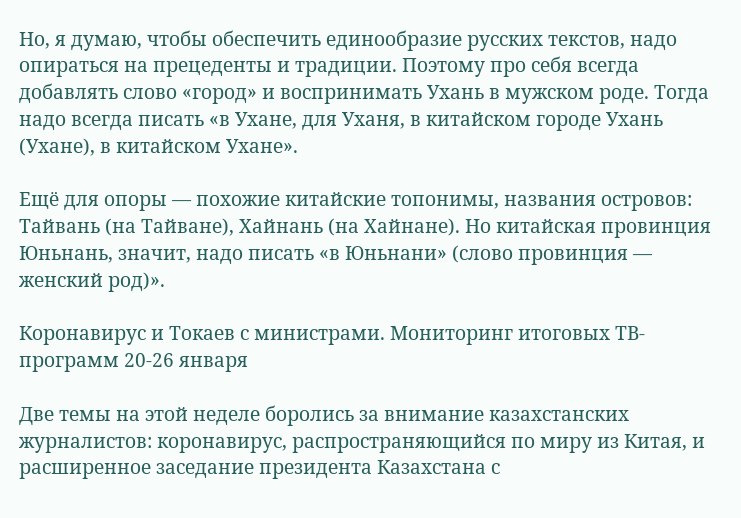Но, я думаю, чтобы обеспечить единообразие русских текстов, надо опираться на прецеденты и традиции. Поэтому про себя всегда добавлять слово «город» и воспринимать Ухань в мужском роде. Тогда надо всегда писать «в Ухане, для Уханя, в китайском городе Ухань (Ухане), в китайском Ухане».

Ещё для опоры — похожие китайские топонимы, названия островов: Тайвань (на Тайване), Хайнань (на Хайнане). Но китайская провинция Юньнань, значит, надо писать «в Юньнани» (слово провинция — женский род)».

Коронавирус и Токаев с министрами. Мониторинг итоговых ТВ-программ 20-26 января

Две темы на этой неделе боролись за внимание казахстанских журналистов: коронавирус, распространяющийся по миру из Китая, и расширенное заседание президента Казахстана с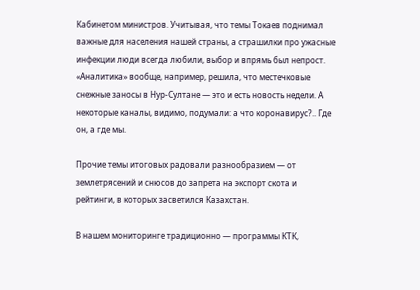Кабинетом министров. Учитывая, что темы Токаев поднимал важные для населения нашей страны, а страшилки про ужасные инфекции люди всегда любили, выбор и впрямь был непрост. «Аналитика» вообще, например, решила, что местечковые снежные заносы в Нур-Султане — это и есть новость недели. А некоторые каналы, видимо, подумали: а что коронавирус?.. Где он, а где мы.

Прочие темы итоговых радовали разнообразием — от землетрясений и снюсов до запрета на экспорт скота и рейтинги, в которых засветился Казахстан.

В нашем мониторинге традиционно — программы КТК,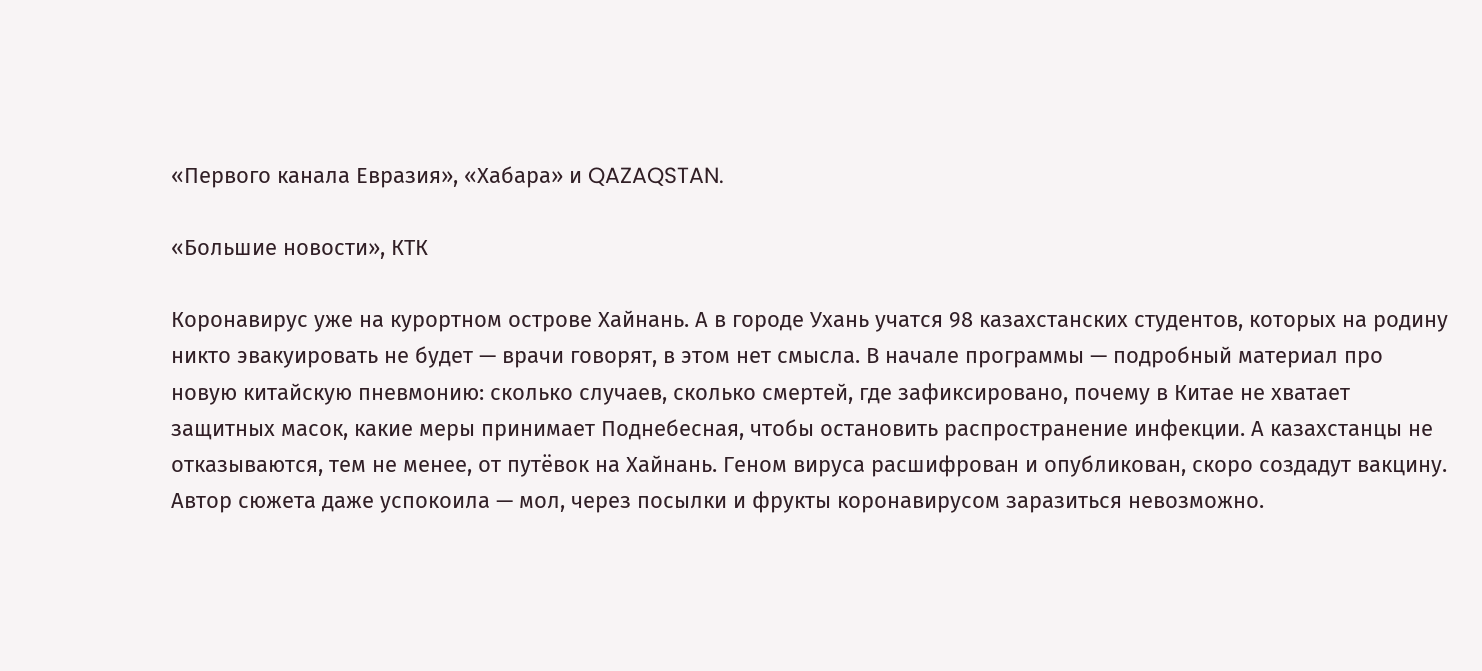«Первого канала Евразия», «Хабара» и QAZAQSTAN.

«Большие новости», КТК

Коронавирус уже на курортном острове Хайнань. А в городе Ухань учатся 98 казахстанских студентов, которых на родину никто эвакуировать не будет — врачи говорят, в этом нет смысла. В начале программы — подробный материал про новую китайскую пневмонию: сколько случаев, сколько смертей, где зафиксировано, почему в Китае не хватает защитных масок, какие меры принимает Поднебесная, чтобы остановить распространение инфекции. А казахстанцы не отказываются, тем не менее, от путёвок на Хайнань. Геном вируса расшифрован и опубликован, скоро создадут вакцину. Автор сюжета даже успокоила — мол, через посылки и фрукты коронавирусом заразиться невозможно.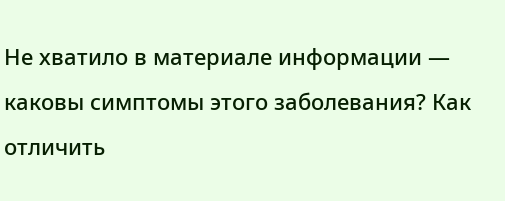Не хватило в материале информации — каковы симптомы этого заболевания? Как отличить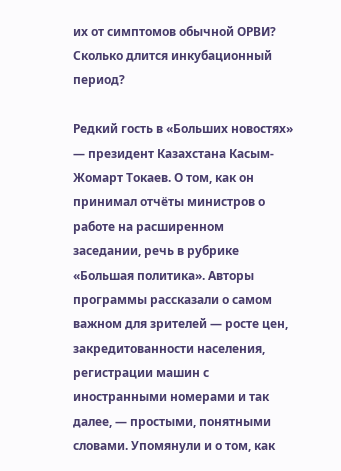их от симптомов обычной ОРВИ? Сколько длится инкубационный период?

Редкий гость в «Больших новостях» — президент Казахстана Касым-Жомарт Токаев. О том, как он принимал отчёты министров о работе на расширенном заседании, речь в рубрике «Большая политика». Авторы программы рассказали о самом важном для зрителей — росте цен, закредитованности населения, регистрации машин с иностранными номерами и так далее, — простыми, понятными словами. Упомянули и о том, как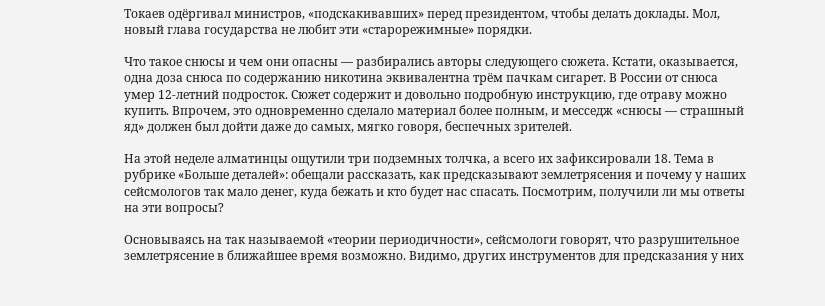Токаев одёргивал министров, «подскакивавших» перед президентом, чтобы делать доклады. Мол, новый глава государства не любит эти «старорежимные» порядки.

Что такое снюсы и чем они опасны — разбирались авторы следующего сюжета. Кстати, оказывается, одна доза снюса по содержанию никотина эквивалентна трём пачкам сигарет. В России от снюса умер 12-летний подросток. Сюжет содержит и довольно подробную инструкцию, где отраву можно купить. Впрочем, это одновременно сделало материал более полным, и месседж «снюсы — страшный яд» должен был дойти даже до самых, мягко говоря, беспечных зрителей.

На этой неделе алматинцы ощутили три подземных толчка, а всего их зафиксировали 18. Тема в рубрике «Больше деталей»: обещали рассказать, как предсказывают землетрясения и почему у наших сейсмологов так мало денег, куда бежать и кто будет нас спасать. Посмотрим, получили ли мы ответы на эти вопросы?

Основываясь на так называемой «теории периодичности», сейсмологи говорят, что разрушительное землетрясение в ближайшее время возможно. Видимо, других инструментов для предсказания у них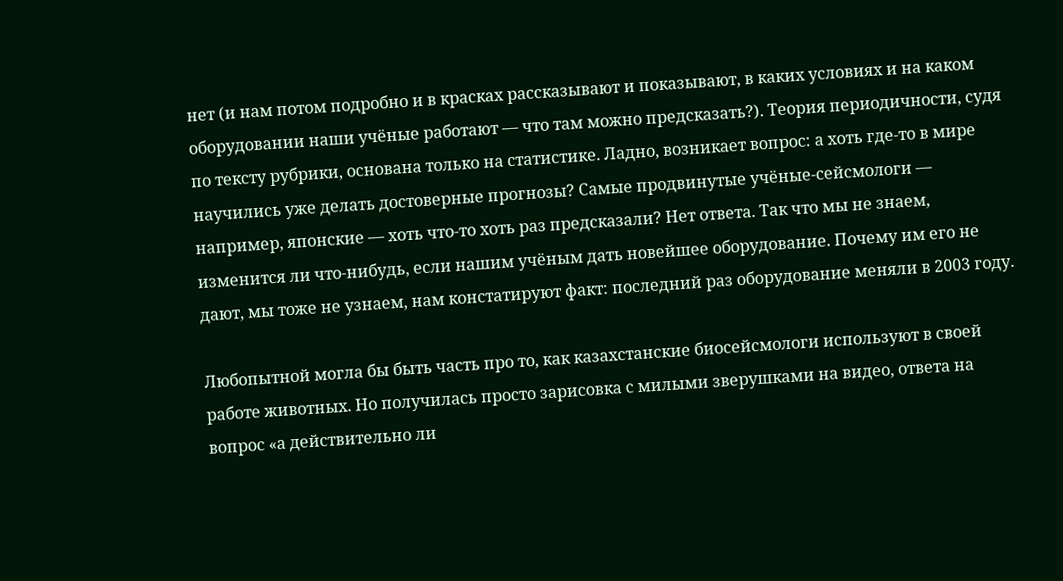нет (и нам потом подробно и в красках рассказывают и показывают, в каких условиях и на каком оборудовании наши учёные работают — что там можно предсказать?). Теория периодичности, судя по тексту рубрики, основана только на статистике. Ладно, возникает вопрос: а хоть где-то в мире научились уже делать достоверные прогнозы? Самые продвинутые учёные-сейсмологи — например, японские — хоть что-то хоть раз предсказали? Нет ответа. Так что мы не знаем, изменится ли что-нибудь, если нашим учёным дать новейшее оборудование. Почему им его не дают, мы тоже не узнаем, нам констатируют факт: последний раз оборудование меняли в 2003 году.

Любопытной могла бы быть часть про то, как казахстанские биосейсмологи используют в своей работе животных. Но получилась просто зарисовка с милыми зверушками на видео, ответа на вопрос «а действительно ли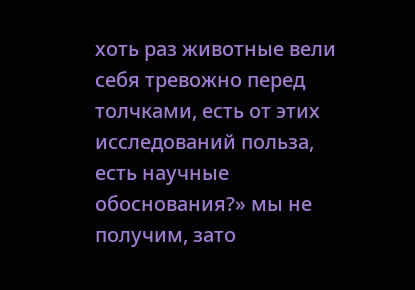хоть раз животные вели себя тревожно перед толчками, есть от этих исследований польза, есть научные обоснования?» мы не получим, зато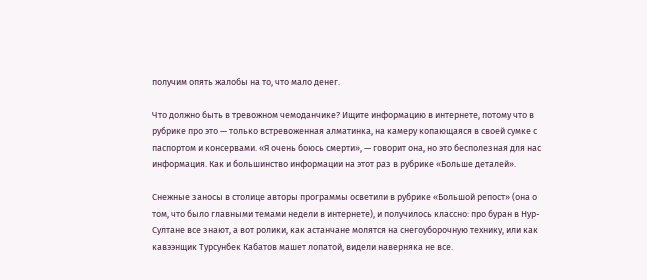получим опять жалобы на то, что мало денег.

Что должно быть в тревожном чемоданчике? Ищите информацию в интернете, потому что в рубрике про это — только встревоженная алматинка, на камеру копающаяся в своей сумке с паспортом и консервами. «Я очень боюсь смерти», — говорит она, но это бесполезная для нас информация. Как и большинство информации на этот раз в рубрике «Больше деталей».

Снежные заносы в столице авторы программы осветили в рубрике «Большой репост» (она о том, что было главными темами недели в интернете), и получилось классно: про буран в Нур-Султане все знают, а вот ролики, как астанчане молятся на снегоуборочную технику, или как кавээнщик Турсунбек Кабатов машет лопатой, видели наверняка не все.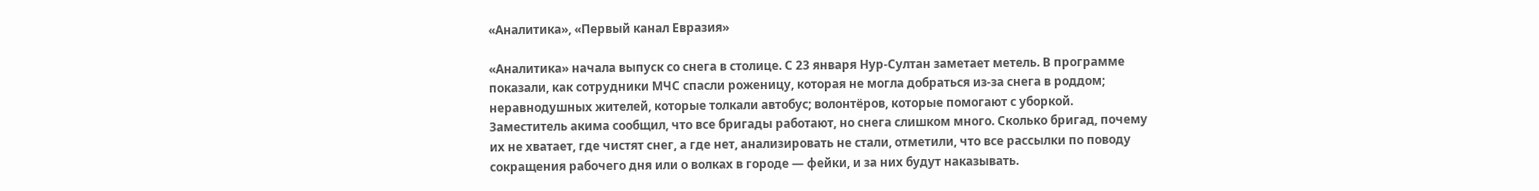«Аналитика», «Первый канал Евразия»

«Аналитика» начала выпуск со снега в столице. С 23 января Нур-Султан заметает метель. В программе показали, как сотрудники МЧС спасли роженицу, которая не могла добраться из-за снега в роддом; неравнодушных жителей, которые толкали автобус; волонтёров, которые помогают с уборкой. Заместитель акима сообщил, что все бригады работают, но снега слишком много. Сколько бригад, почему их не хватает, где чистят снег, а где нет, анализировать не стали, отметили, что все рассылки по поводу сокращения рабочего дня или о волках в городе — фейки, и за них будут наказывать.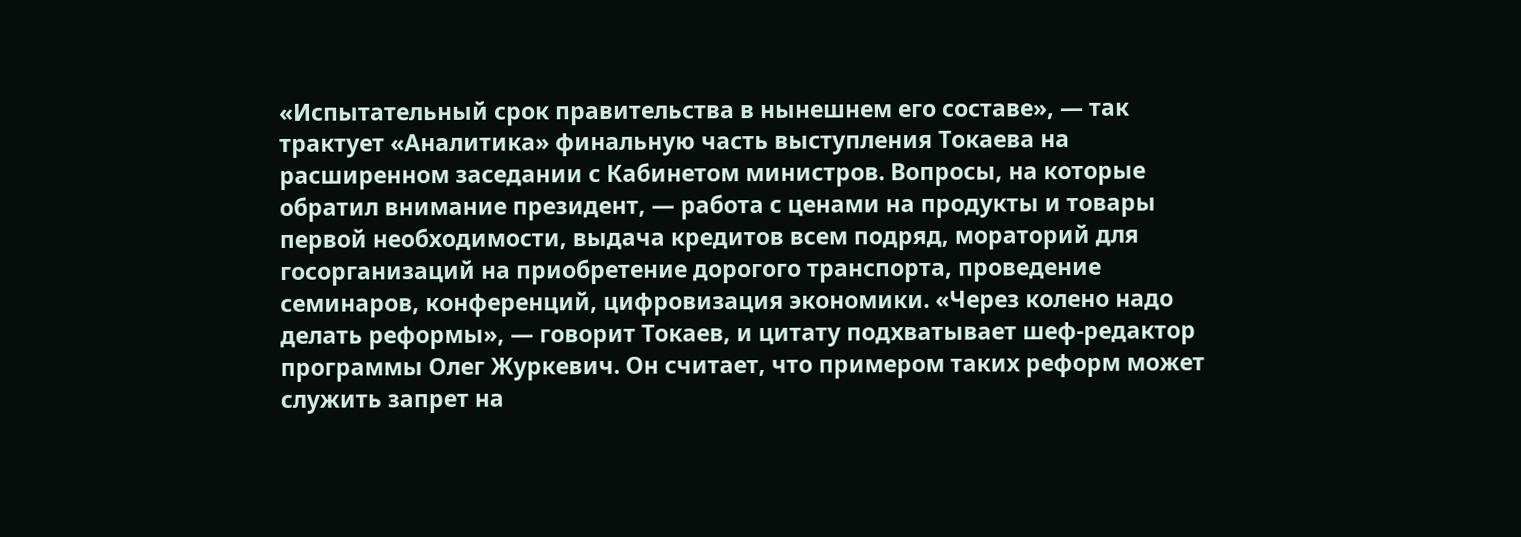«Испытательный срок правительства в нынешнем его составе», — так трактует «Аналитика» финальную часть выступления Токаева на расширенном заседании с Кабинетом министров. Вопросы, на которые обратил внимание президент, — работа с ценами на продукты и товары первой необходимости, выдача кредитов всем подряд, мораторий для госорганизаций на приобретение дорогого транспорта, проведение семинаров, конференций, цифровизация экономики. «Через колено надо делать реформы», — говорит Токаев, и цитату подхватывает шеф-редактор программы Олег Журкевич. Он считает, что примером таких реформ может служить запрет на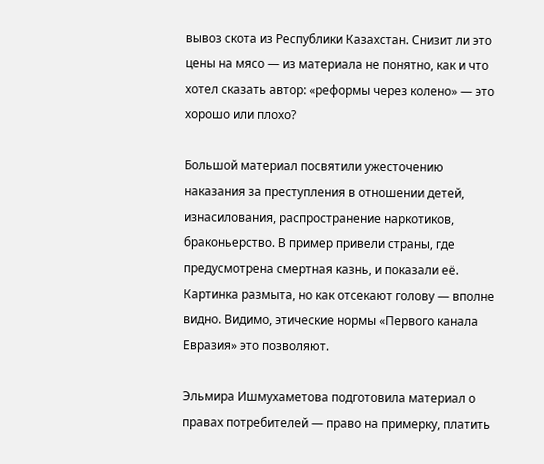вывоз скота из Республики Казахстан. Снизит ли это цены на мясо — из материала не понятно, как и что хотел сказать автор: «реформы через колено» — это хорошо или плохо?

Большой материал посвятили ужесточению наказания за преступления в отношении детей, изнасилования, распространение наркотиков, браконьерство. В пример привели страны, где предусмотрена смертная казнь, и показали её. Картинка размыта, но как отсекают голову — вполне видно. Видимо, этические нормы «Первого канала Евразия» это позволяют.

Эльмира Ишмухаметова подготовила материал о правах потребителей — право на примерку, платить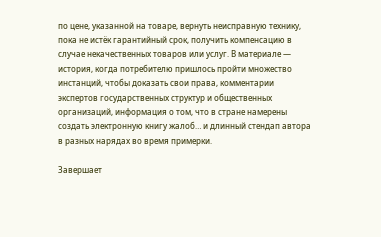по цене, указанной на товаре, вернуть неисправную технику, пока не истёк гарантийный срок, получить компенсацию в случае некачественных товаров или услуг. В материале — история, когда потребителю пришлось пройти множество инстанций, чтобы доказать свои права, комментарии экспертов государственных структур и общественных организаций, информация о том, что в стране намерены создать электронную книгу жалоб… и длинный стендап автора в разных нарядах во время примерки.

Завершает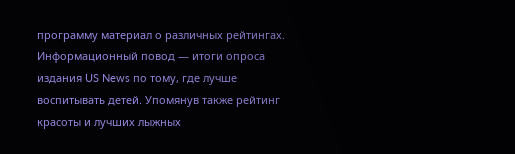программу материал о различных рейтингах. Информационный повод — итоги опроса издания US News по тому, где лучше воспитывать детей. Упомянув также рейтинг красоты и лучших лыжных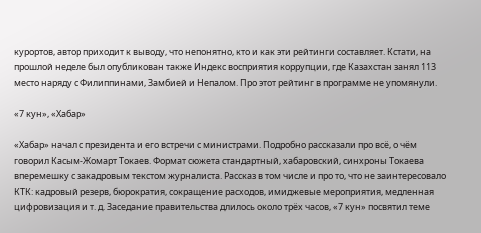курортов, автор приходит к выводу, что непонятно, кто и как эти рейтинги составляет. Кстати, на прошлой неделе был опубликован также Индекс восприятия коррупции, где Казахстан занял 113 место наряду с Филиппинами, Замбией и Непалом. Про этот рейтинг в программе не упомянули.

«7 кун», «Хабар»

«Хабар» начал с президента и его встречи с министрами. Подробно рассказали про всё, о чём говорил Касым-Жомарт Токаев. Формат сюжета стандартный, хабаровский, синхроны Токаева вперемешку с закадровым текстом журналиста. Рассказ в том числе и про то, что не заинтересовало КТК: кадровый резерв, бюрократия, сокращение расходов, имиджевые мероприятия, медленная цифровизация и т. д. Заседание правительства длилось около трёх часов, «7 кун» посвятил теме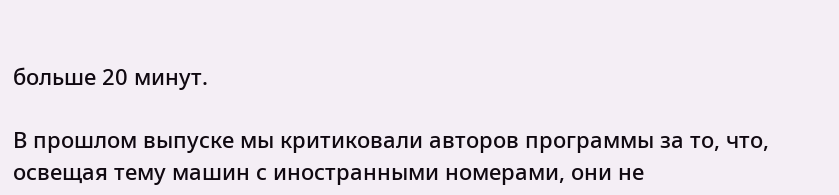больше 20 минут.

В прошлом выпуске мы критиковали авторов программы за то, что, освещая тему машин с иностранными номерами, они не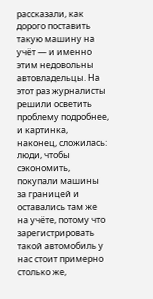рассказали, как дорого поставить такую машину на учёт — и именно этим недовольны автовладельцы. На этот раз журналисты решили осветить проблему подробнее, и картинка, наконец, сложилась: люди, чтобы сэкономить, покупали машины за границей и оставались там же на учёте, потому что зарегистрировать такой автомобиль у нас стоит примерно столько же,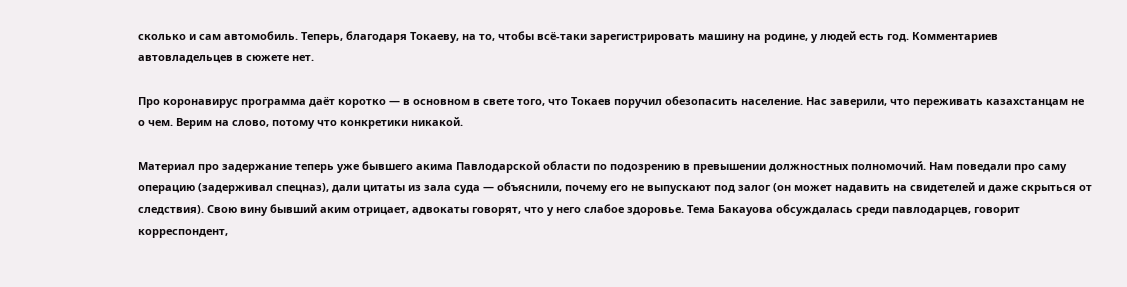сколько и сам автомобиль. Теперь, благодаря Токаеву, на то, чтобы всё-таки зарегистрировать машину на родине, у людей есть год. Комментариев автовладельцев в сюжете нет.

Про коронавирус программа даёт коротко — в основном в свете того, что Токаев поручил обезопасить население. Нас заверили, что переживать казахстанцам не о чем. Верим на слово, потому что конкретики никакой.

Материал про задержание теперь уже бывшего акима Павлодарской области по подозрению в превышении должностных полномочий. Нам поведали про саму операцию (задерживал спецназ), дали цитаты из зала суда — объяснили, почему его не выпускают под залог (он может надавить на свидетелей и даже скрыться от следствия). Свою вину бывший аким отрицает, адвокаты говорят, что у него слабое здоровье. Тема Бакауова обсуждалась среди павлодарцев, говорит корреспондент,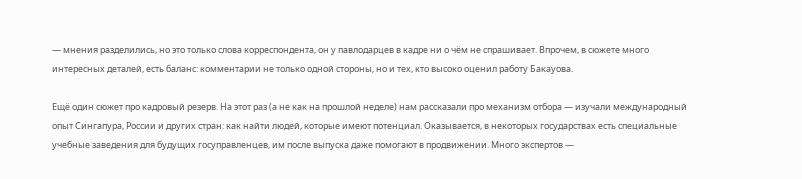— мнения разделились, но это только слова корреспондента, он у павлодарцев в кадре ни о чём не спрашивает. Впрочем, в сюжете много интересных деталей, есть баланс: комментарии не только одной стороны, но и тех, кто высоко оценил работу Бакауова.

Ещё один сюжет про кадровый резерв. На этот раз (а не как на прошлой неделе) нам рассказали про механизм отбора — изучали международный опыт Сингапура, России и других стран: как найти людей, которые имеют потенциал. Оказывается, в некоторых государствах есть специальные учебные заведения для будущих госуправленцев, им после выпуска даже помогают в продвижении. Много экспертов —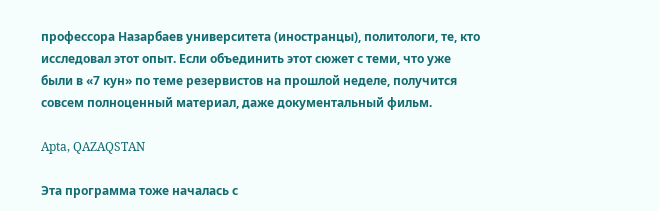профессора Назарбаев университета (иностранцы), политологи, те, кто исследовал этот опыт. Если объединить этот сюжет с теми, что уже были в «7 кун» по теме резервистов на прошлой неделе, получится совсем полноценный материал, даже документальный фильм.

Apta, QAZAQSTAN

Эта программа тоже началась с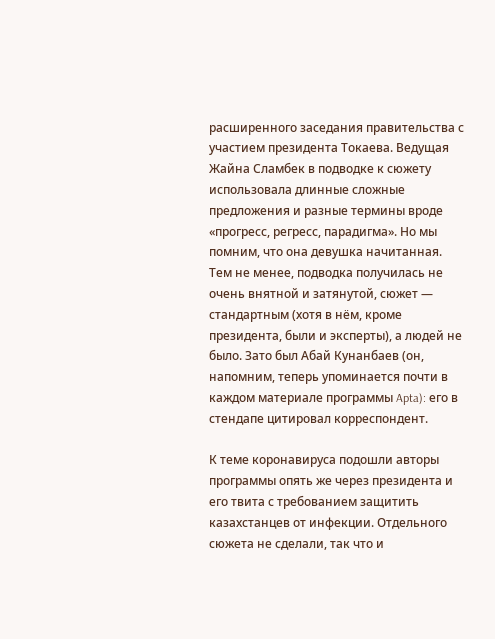расширенного заседания правительства с участием президента Токаева. Ведущая Жайна Сламбек в подводке к сюжету использовала длинные сложные предложения и разные термины вроде «прогресс, регресс, парадигма». Но мы помним, что она девушка начитанная. Тем не менее, подводка получилась не очень внятной и затянутой, сюжет — стандартным (хотя в нём, кроме президента, были и эксперты), а людей не было. Зато был Абай Кунанбаев (он, напомним, теперь упоминается почти в каждом материале программы Apta): его в стендапе цитировал корреспондент.

К теме коронавируса подошли авторы программы опять же через президента и его твита с требованием защитить казахстанцев от инфекции. Отдельного сюжета не сделали, так что и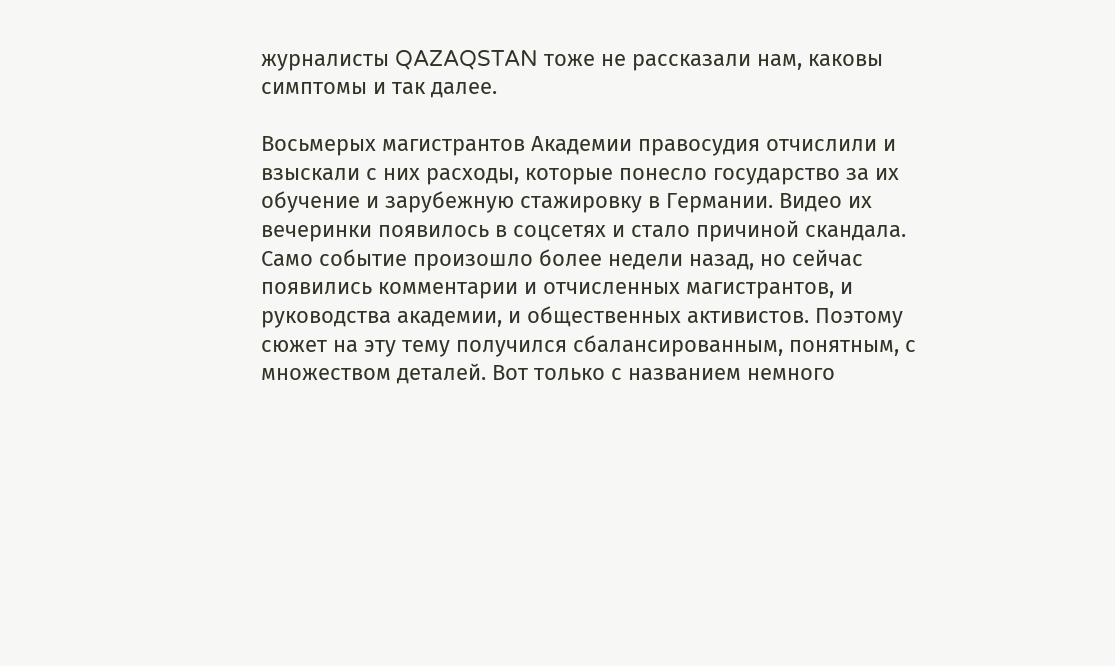журналисты QAZAQSTAN тоже не рассказали нам, каковы симптомы и так далее.

Восьмерых магистрантов Академии правосудия отчислили и взыскали с них расходы, которые понесло государство за их обучение и зарубежную стажировку в Германии. Видео их вечеринки появилось в соцсетях и стало причиной скандала. Само событие произошло более недели назад, но сейчас появились комментарии и отчисленных магистрантов, и руководства академии, и общественных активистов. Поэтому сюжет на эту тему получился сбалансированным, понятным, с множеством деталей. Вот только с названием немного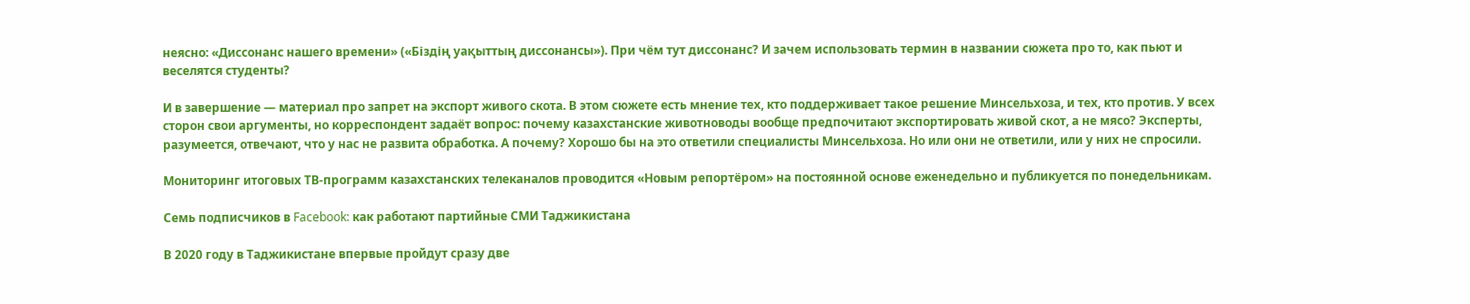неясно: «Диссонанс нашего времени» («Біздің уақыттың диссонансы»). При чём тут диссонанс? И зачем использовать термин в названии сюжета про то, как пьют и веселятся студенты?

И в завершение — материал про запрет на экспорт живого скота. В этом сюжете есть мнение тех, кто поддерживает такое решение Минсельхоза, и тех, кто против. У всех сторон свои аргументы, но корреспондент задаёт вопрос: почему казахстанские животноводы вообще предпочитают экспортировать живой скот, а не мясо? Эксперты, разумеется, отвечают, что у нас не развита обработка. А почему? Хорошо бы на это ответили специалисты Минсельхоза. Но или они не ответили, или у них не спросили.

Мониторинг итоговых ТВ-программ казахстанских телеканалов проводится «Новым репортёром» на постоянной основе еженедельно и публикуется по понедельникам.

Семь подписчиков в Facebook: как работают партийные СМИ Таджикистана

В 2020 году в Таджикистане впервые пройдут сразу две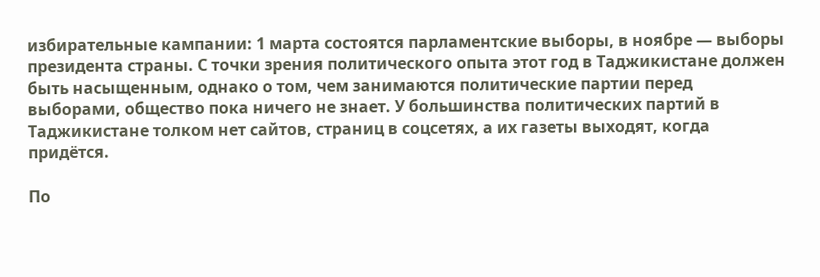избирательные кампании: 1 марта состоятся парламентские выборы, в ноябре — выборы президента страны. С точки зрения политического опыта этот год в Таджикистане должен быть насыщенным, однако о том, чем занимаются политические партии перед выборами, общество пока ничего не знает. У большинства политических партий в Таджикистане толком нет сайтов, страниц в соцсетях, а их газеты выходят, когда придётся.

По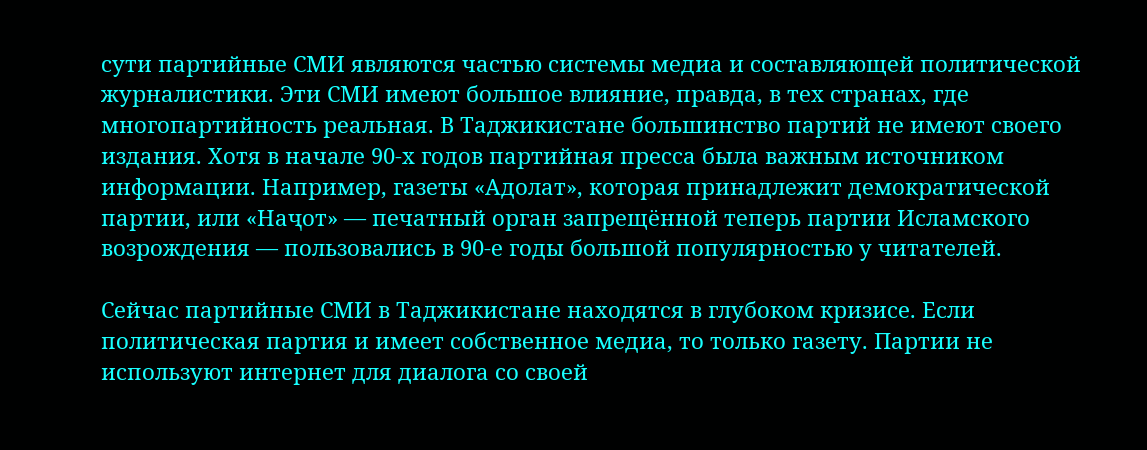сути партийные СМИ являются частью системы медиа и составляющей политической журналистики. Эти СМИ имеют большое влияние, правда, в тех странах, где многопартийность реальная. В Таджикистане большинство партий не имеют своего издания. Хотя в начале 90-х годов партийная пресса была важным источником информации. Например, газеты «Адолат», которая принадлежит демократической партии, или «Наҷот» — печатный орган запрещённой теперь партии Исламского возрождения — пользовались в 90-е годы большой популярностью у читателей.

Сейчас партийные СМИ в Таджикистане находятся в глубоком кризисе. Если политическая партия и имеет собственное медиа, то только газету. Партии не используют интернет для диалога со своей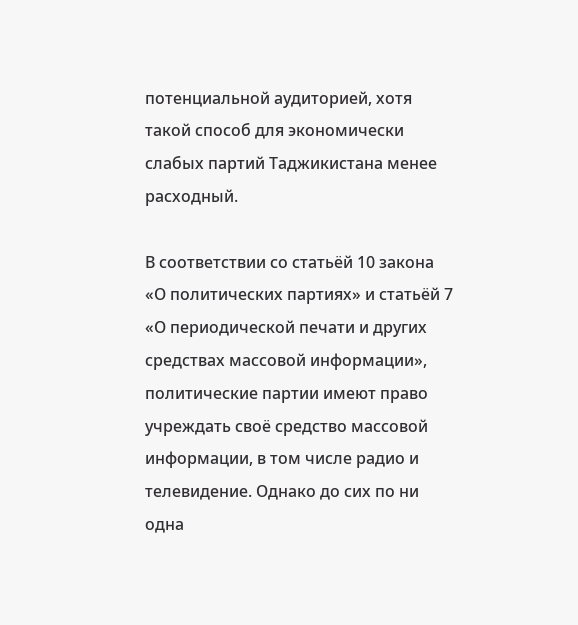потенциальной аудиторией, хотя такой способ для экономически слабых партий Таджикистана менее расходный.

В соответствии со статьёй 10 закона «О политических партиях» и статьёй 7 «О периодической печати и других средствах массовой информации», политические партии имеют право учреждать своё средство массовой информации, в том числе радио и телевидение. Однако до сих по ни одна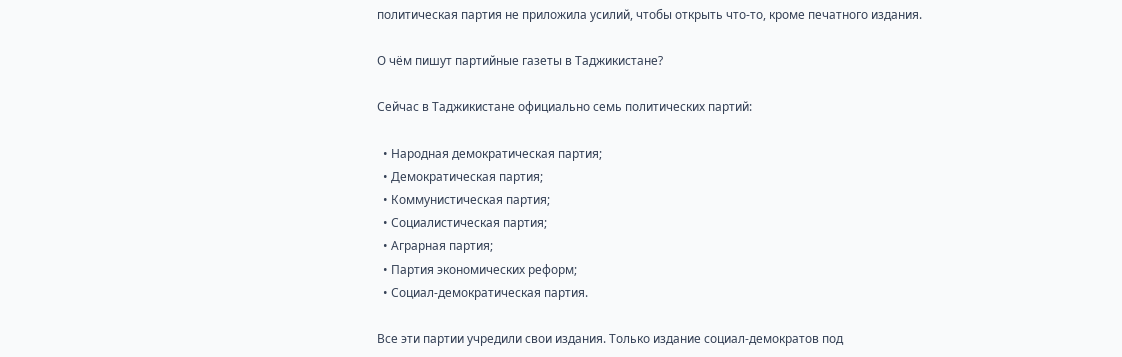политическая партия не приложила усилий, чтобы открыть что-то, кроме печатного издания.

О чём пишут партийные газеты в Таджикистане?

Сейчас в Таджикистане официально семь политических партий:

  • Народная демократическая партия;
  • Демократическая партия;
  • Коммунистическая партия;
  • Социалистическая партия;
  • Аграрная партия;
  • Партия экономических реформ;
  • Социал-демократическая партия.

Все эти партии учредили свои издания. Только издание социал-демократов под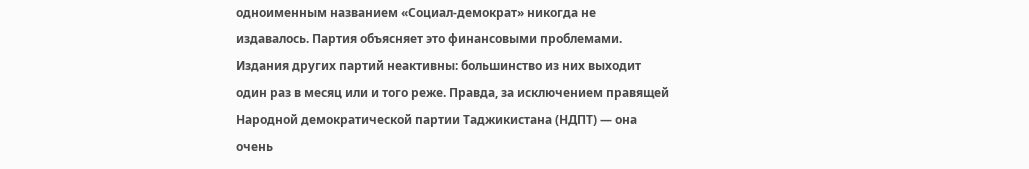одноименным названием «Социал-демократ» никогда не издавалось. Партия объясняет это финансовыми проблемами. Издания других партий неактивны: большинство из них выходит один раз в месяц или и того реже. Правда, за исключением правящей Народной демократической партии Таджикистана (НДПТ) — она очень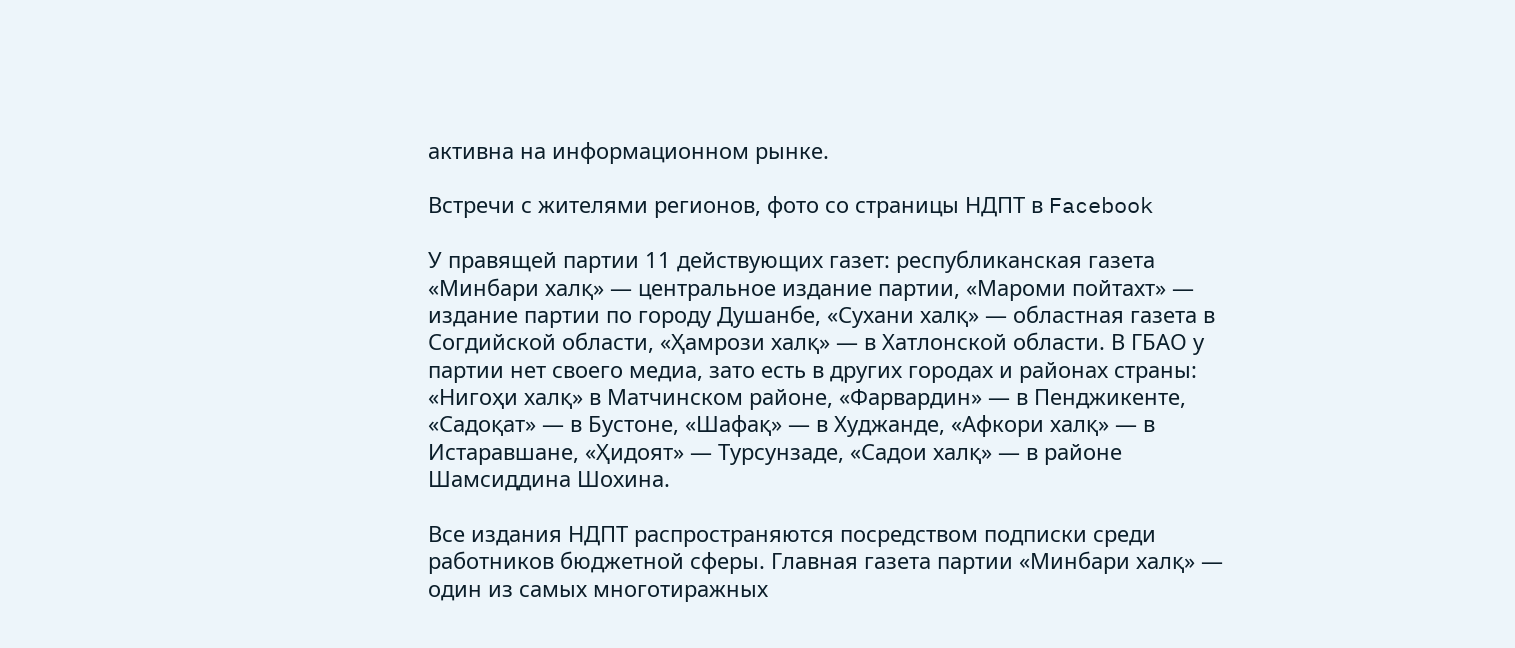активна на информационном рынке.

Встречи с жителями регионов, фото со страницы НДПТ в Facebook

У правящей партии 11 действующих газет: республиканская газета «Минбари халқ» — центральное издание партии, «Мароми пойтахт» — издание партии по городу Душанбе, «Сухани халқ» — областная газета в Согдийской области, «Ҳамрози халқ» — в Хатлонской области. В ГБАО у партии нет своего медиа, зато есть в других городах и районах страны: «Нигоҳи халқ» в Матчинском районе, «Фарвардин» — в Пенджикенте, «Садоқат» — в Бустоне, «Шафақ» — в Худжанде, «Афкори халқ» — в Истаравшане, «Ҳидоят» — Турсунзаде, «Садои халқ» — в районе Шамсиддина Шохина.

Все издания НДПТ распространяются посредством подписки среди работников бюджетной сферы. Главная газета партии «Минбари халқ» — один из самых многотиражных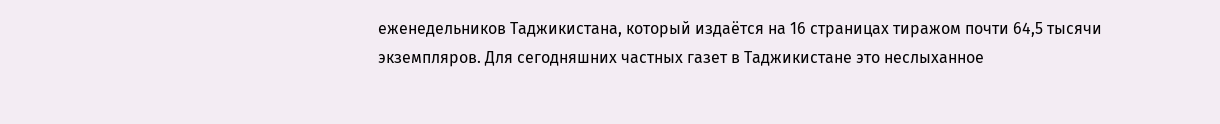еженедельников Таджикистана, который издаётся на 16 страницах тиражом почти 64,5 тысячи экземпляров. Для сегодняшних частных газет в Таджикистане это неслыханное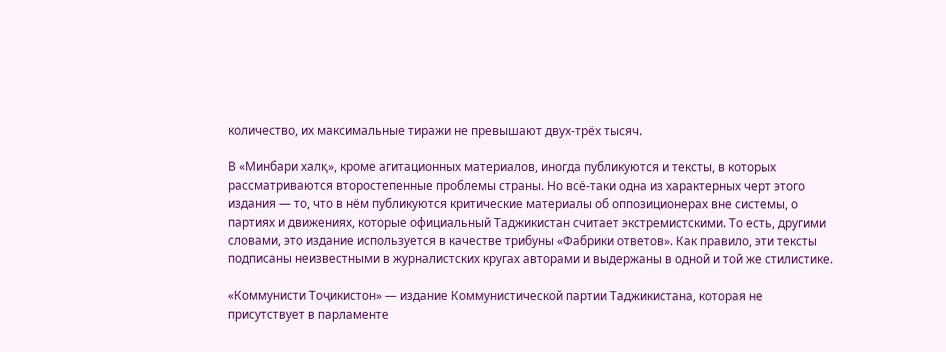количество, их максимальные тиражи не превышают двух-трёх тысяч.

В «Минбари халқ», кроме агитационных материалов, иногда публикуются и тексты, в которых рассматриваются второстепенные проблемы страны. Но всё-таки одна из характерных черт этого издания — то, что в нём публикуются критические материалы об оппозиционерах вне системы, о партиях и движениях, которые официальный Таджикистан считает экстремистскими. То есть, другими словами, это издание используется в качестве трибуны «Фабрики ответов». Как правило, эти тексты подписаны неизвестными в журналистских кругах авторами и выдержаны в одной и той же стилистике.

«Коммунисти Тоҷикистон» — издание Коммунистической партии Таджикистана, которая не присутствует в парламенте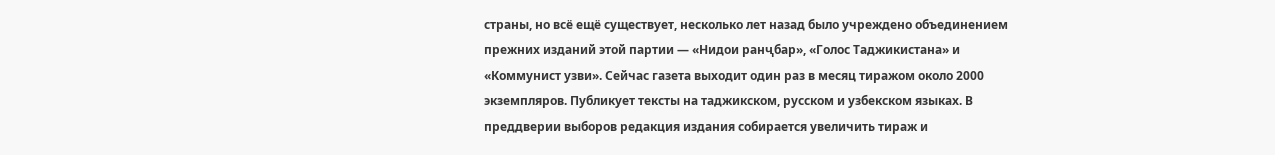страны, но всё ещё существует, несколько лет назад было учреждено объединением прежних изданий этой партии — «Нидои ранҷбар», «Голос Таджикистана» и «Коммунист узви». Сейчас газета выходит один раз в месяц тиражом около 2000 экземпляров. Публикует тексты на таджикском, русском и узбекском языках. В преддверии выборов редакция издания собирается увеличить тираж и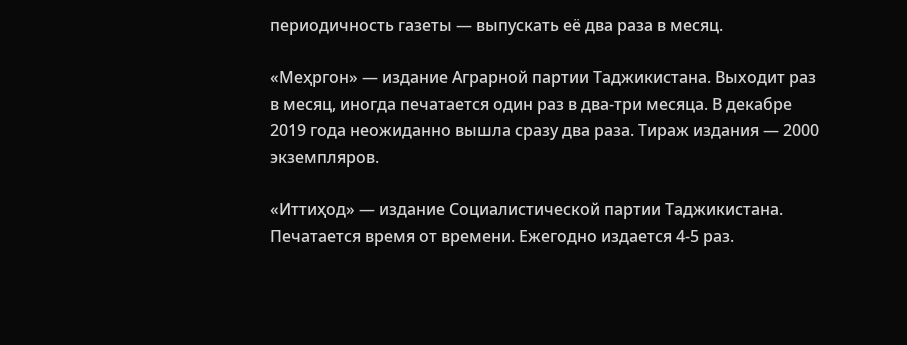периодичность газеты — выпускать её два раза в месяц.

«Меҳргон» — издание Аграрной партии Таджикистана. Выходит раз в месяц, иногда печатается один раз в два-три месяца. В декабре 2019 года неожиданно вышла сразу два раза. Тираж издания — 2000 экземпляров.

«Иттиҳод» — издание Социалистической партии Таджикистана. Печатается время от времени. Ежегодно издается 4-5 раз.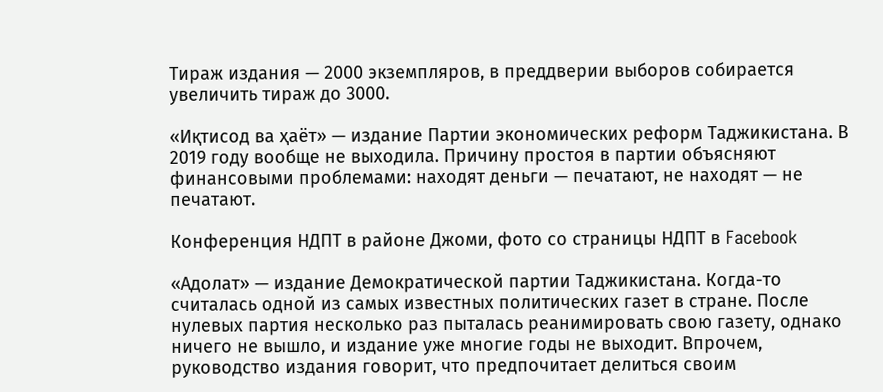Тираж издания — 2000 экземпляров, в преддверии выборов собирается увеличить тираж до 3000.

«Иқтисод ва ҳаёт» — издание Партии экономических реформ Таджикистана. В 2019 году вообще не выходила. Причину простоя в партии объясняют финансовыми проблемами: находят деньги — печатают, не находят — не печатают.

Конференция НДПТ в районе Джоми, фото со страницы НДПТ в Facebook

«Адолат» — издание Демократической партии Таджикистана. Когда-то считалась одной из самых известных политических газет в стране. После нулевых партия несколько раз пыталась реанимировать свою газету, однако ничего не вышло, и издание уже многие годы не выходит. Впрочем, руководство издания говорит, что предпочитает делиться своим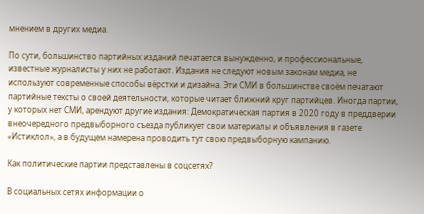мнением в других медиа.

По сути, большинство партийных изданий печатается вынужденно, и профессиональные, известные журналисты у них не работают. Издания не следуют новым законам медиа, не используют современные способы вёрстки и дизайна. Эти СМИ в большинстве своём печатают партийные тексты о своей деятельности, которые читает ближний круг партийцев. Иногда партии, у которых нет СМИ, арендуют другие издания: Демократическая партия в 2020 году в преддверии внеочередного предвыборного съезда публикует свои материалы и объявления в газете «Истиклол», а в будущем намерена проводить тут свою предвыборную кампанию.

Как политические партии представлены в соцсетях?

В социальных сетях информации о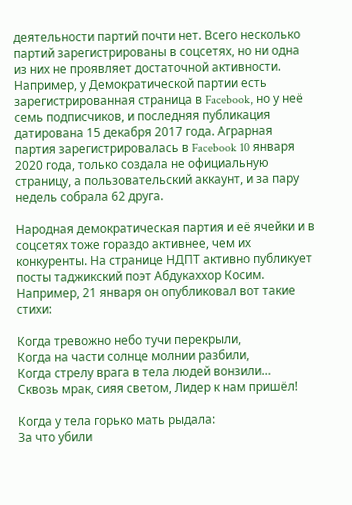деятельности партий почти нет. Всего несколько партий зарегистрированы в соцсетях, но ни одна из них не проявляет достаточной активности. Например, у Демократической партии есть зарегистрированная страница в Facebook, но у неё семь подписчиков, и последняя публикация датирована 15 декабря 2017 года. Аграрная партия зарегистрировалась в Facebook 10 января 2020 года, только создала не официальную страницу, а пользовательский аккаунт, и за пару недель собрала 62 друга.

Народная демократическая партия и её ячейки и в соцсетях тоже гораздо активнее, чем их конкуренты. На странице НДПТ активно публикует посты таджикский поэт Абдукаххор Косим. Например, 21 января он опубликовал вот такие стихи:

Когда тревожно небо тучи перекрыли,
Когда на части солнце молнии разбили,
Когда стрелу врага в тела людей вонзили…
Сквозь мрак, сияя светом, Лидер к нам пришёл!

Когда у тела горько мать рыдала:
За что убили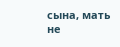сына, мать не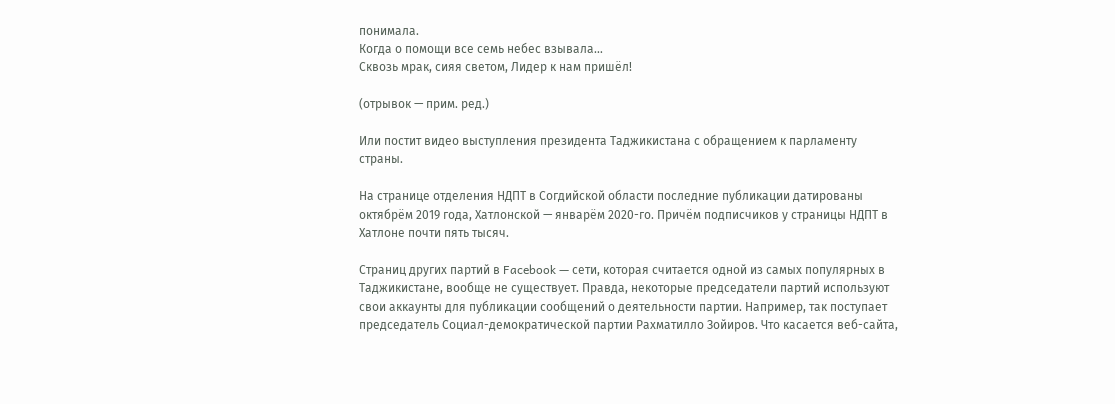понимала.
Когда о помощи все семь небес взывала…
Сквозь мрак, сияя светом, Лидер к нам пришёл!

(отрывок — прим. ред.)

Или постит видео выступления президента Таджикистана с обращением к парламенту страны.

На странице отделения НДПТ в Согдийской области последние публикации датированы октябрём 2019 года, Хатлонской — январём 2020-го. Причём подписчиков у страницы НДПТ в Хатлоне почти пять тысяч.

Страниц других партий в Facebook — сети, которая считается одной из самых популярных в Таджикистане, вообще не существует. Правда, некоторые председатели партий используют свои аккаунты для публикации сообщений о деятельности партии. Например, так поступает председатель Социал-демократической партии Рахматилло Зойиров. Что касается веб-сайта,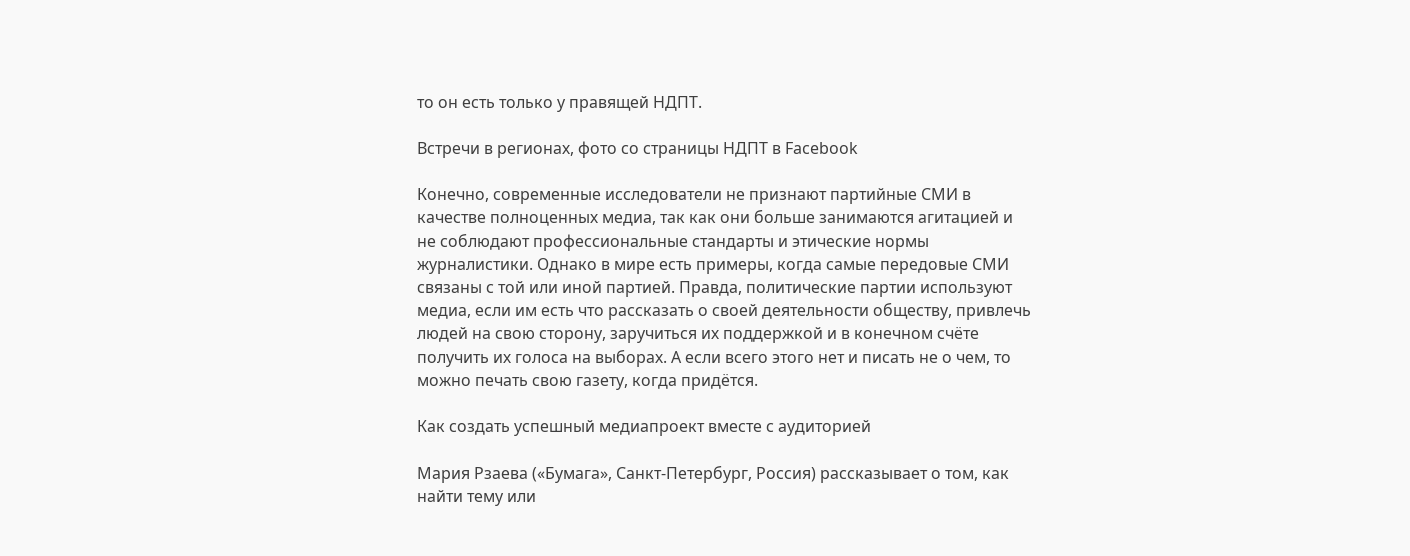то он есть только у правящей НДПТ.

Встречи в регионах, фото со страницы НДПТ в Facebook

Конечно, современные исследователи не признают партийные СМИ в качестве полноценных медиа, так как они больше занимаются агитацией и не соблюдают профессиональные стандарты и этические нормы журналистики. Однако в мире есть примеры, когда самые передовые СМИ связаны с той или иной партией. Правда, политические партии используют медиа, если им есть что рассказать о своей деятельности обществу, привлечь людей на свою сторону, заручиться их поддержкой и в конечном счёте получить их голоса на выборах. А если всего этого нет и писать не о чем, то можно печать свою газету, когда придётся.

Как создать успешный медиапроект вместе с аудиторией

Мария Рзаева («Бумага», Санкт-Петербург, Россия) рассказывает о том, как найти тему или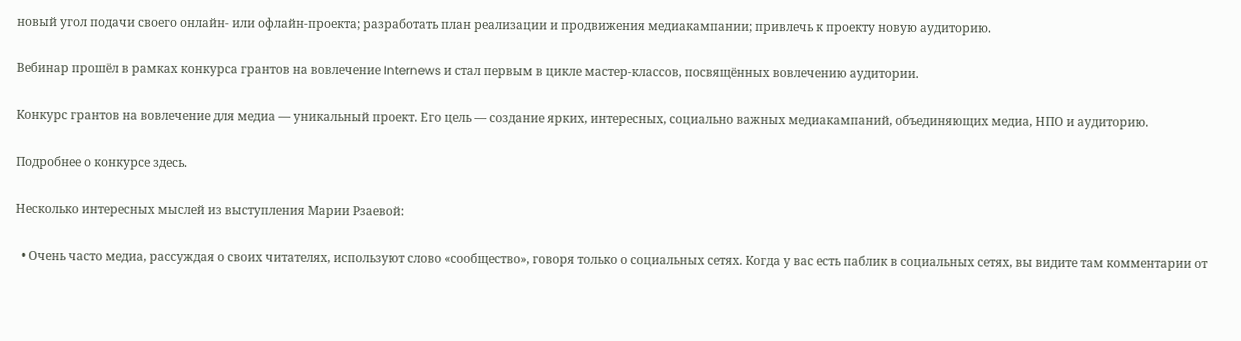новый угол подачи своего онлайн- или офлайн-проекта; разработать план реализации и продвижения медиакампании; привлечь к проекту новую аудиторию.

Вебинар прошёл в рамках конкурса грантов на вовлечение Internews и стал первым в цикле мастер-классов, посвящённых вовлечению аудитории.

Конкурс грантов на вовлечение для медиа — уникальный проект. Его цель — создание ярких, интересных, социально важных медиакампаний, объединяющих медиа, НПО и аудиторию.

Подробнее о конкурсе здесь.

Несколько интересных мыслей из выступления Марии Рзаевой:

  • Очень часто медиа, рассуждая о своих читателях, используют слово «сообщество», говоря только о социальных сетях. Когда у вас есть паблик в социальных сетях, вы видите там комментарии от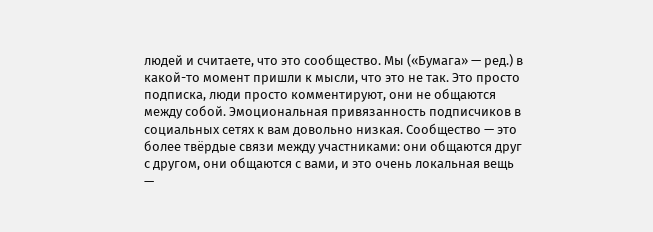людей и считаете, что это сообщество. Мы («Бумага» — ред.) в какой-то момент пришли к мысли, что это не так. Это просто подписка, люди просто комментируют, они не общаются между собой. Эмоциональная привязанность подписчиков в социальных сетях к вам довольно низкая. Сообщество — это более твёрдые связи между участниками: они общаются друг с другом, они общаются с вами, и это очень локальная вещь —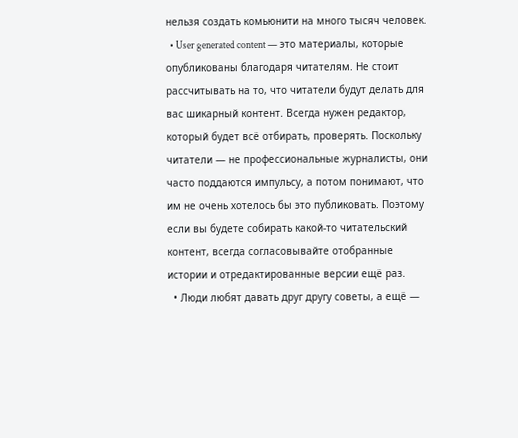нельзя создать комьюнити на много тысяч человек.
  • User generated content — это материалы, которые опубликованы благодаря читателям. Не стоит рассчитывать на то, что читатели будут делать для вас шикарный контент. Всегда нужен редактор, который будет всё отбирать, проверять. Поскольку читатели — не профессиональные журналисты, они часто поддаются импульсу, а потом понимают, что им не очень хотелось бы это публиковать. Поэтому если вы будете собирать какой-то читательский контент, всегда согласовывайте отобранные истории и отредактированные версии ещё раз.
  • Люди любят давать друг другу советы, а ещё —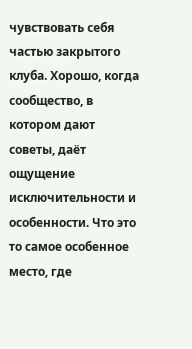чувствовать себя частью закрытого клуба. Хорошо, когда сообщество, в котором дают советы, даёт ощущение исключительности и особенности. Что это то самое особенное место, где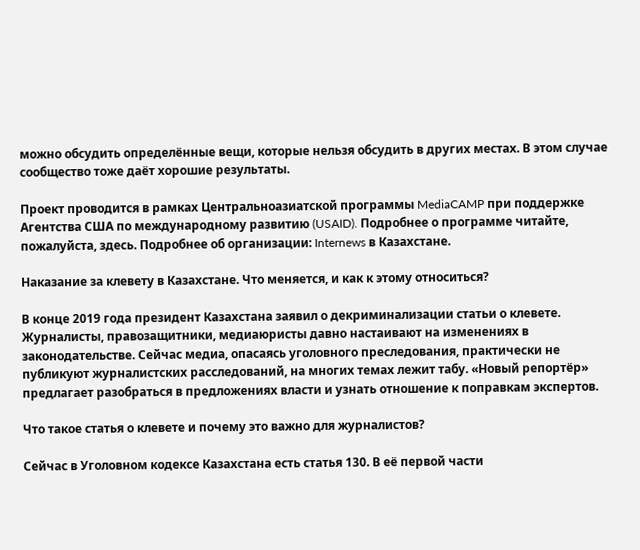можно обсудить определённые вещи, которые нельзя обсудить в других местах. В этом случае сообщество тоже даёт хорошие результаты.

Проект проводится в рамках Центральноазиатской программы MediaCAMP при поддержке Агентства США по международному развитию (USAID). Подробнее о программе читайте, пожалуйста, здесь. Подробнее об организации: Internews в Казахстане.

Наказание за клевету в Казахстане. Что меняется, и как к этому относиться?

В конце 2019 года президент Казахстана заявил о декриминализации статьи о клевете. Журналисты, правозащитники, медиаюристы давно настаивают на изменениях в законодательстве. Сейчас медиа, опасаясь уголовного преследования, практически не публикуют журналистских расследований, на многих темах лежит табу. «Новый репортёр» предлагает разобраться в предложениях власти и узнать отношение к поправкам экспертов.

Что такое статья о клевете и почему это важно для журналистов?

Сейчас в Уголовном кодексе Казахстана есть статья 130. В её первой части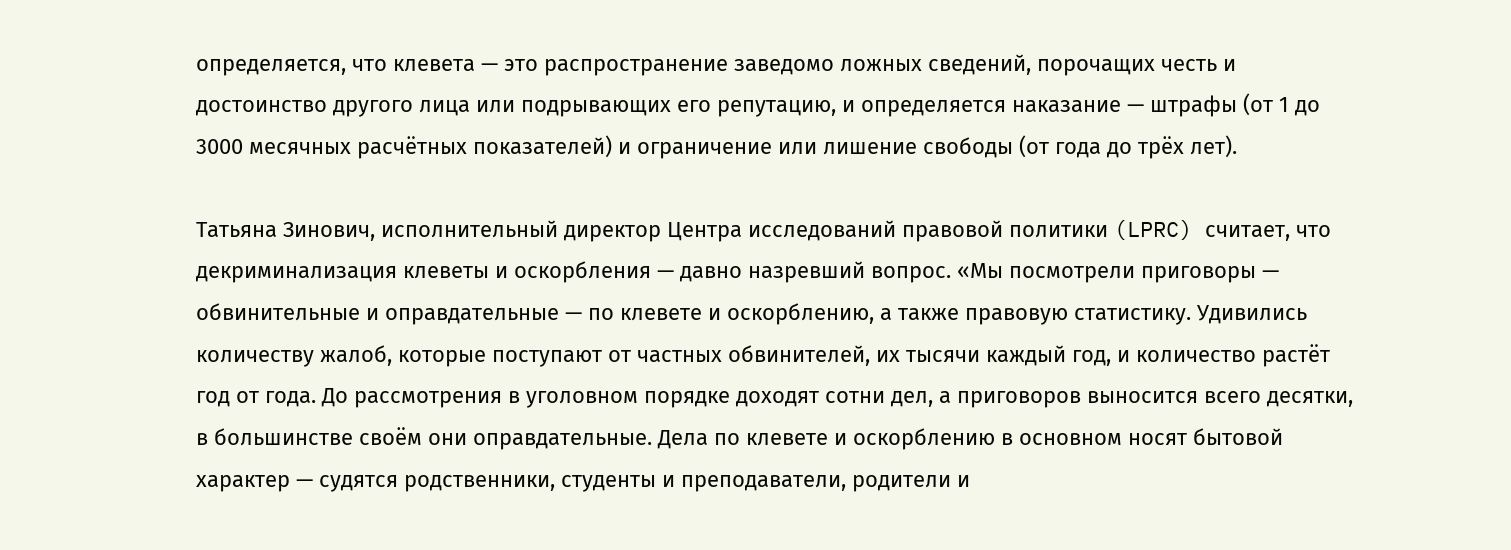определяется, что клевета — это распространение заведомо ложных сведений, порочащих честь и достоинство другого лица или подрывающих его репутацию, и определяется наказание — штрафы (от 1 до 3000 месячных расчётных показателей) и ограничение или лишение свободы (от года до трёх лет).

Татьяна Зинович, исполнительный директор Центра исследований правовой политики (LPRC) считает, что декриминализация клеветы и оскорбления — давно назревший вопрос. «Мы посмотрели приговоры — обвинительные и оправдательные — по клевете и оскорблению, а также правовую статистику. Удивились количеству жалоб, которые поступают от частных обвинителей, их тысячи каждый год, и количество растёт год от года. До рассмотрения в уголовном порядке доходят сотни дел, а приговоров выносится всего десятки, в большинстве своём они оправдательные. Дела по клевете и оскорблению в основном носят бытовой характер — судятся родственники, студенты и преподаватели, родители и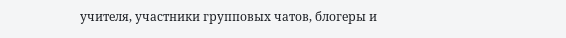учителя, участники групповых чатов, блогеры и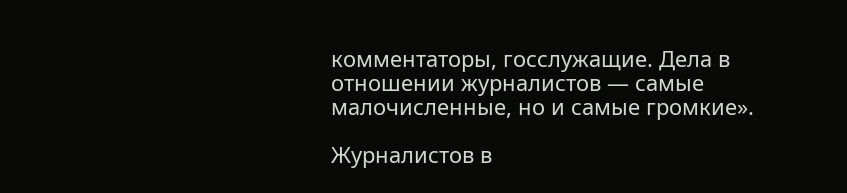комментаторы, госслужащие. Дела в отношении журналистов — самые малочисленные, но и самые громкие».

Журналистов в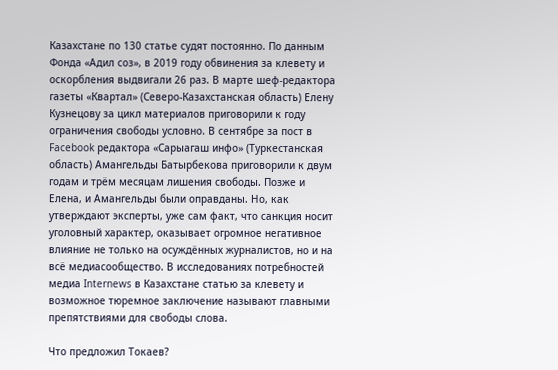Казахстане по 130 статье судят постоянно. По данным Фонда «Адил соз», в 2019 году обвинения за клевету и оскорбления выдвигали 26 раз. В марте шеф-редактора газеты «Квартал» (Северо-Казахстанская область) Елену Кузнецову за цикл материалов приговорили к году ограничения свободы условно. В сентябре за пост в Facebook редактора «Сарыагаш инфо» (Туркестанская область) Амангельды Батырбекова приговорили к двум годам и трём месяцам лишения свободы. Позже и Елена, и Амангельды были оправданы. Но, как утверждают эксперты, уже сам факт, что санкция носит уголовный характер, оказывает огромное негативное влияние не только на осуждённых журналистов, но и на всё медиасообщество. В исследованиях потребностей медиа Internews в Казахстане статью за клевету и возможное тюремное заключение называют главными препятствиями для свободы слова.

Что предложил Токаев?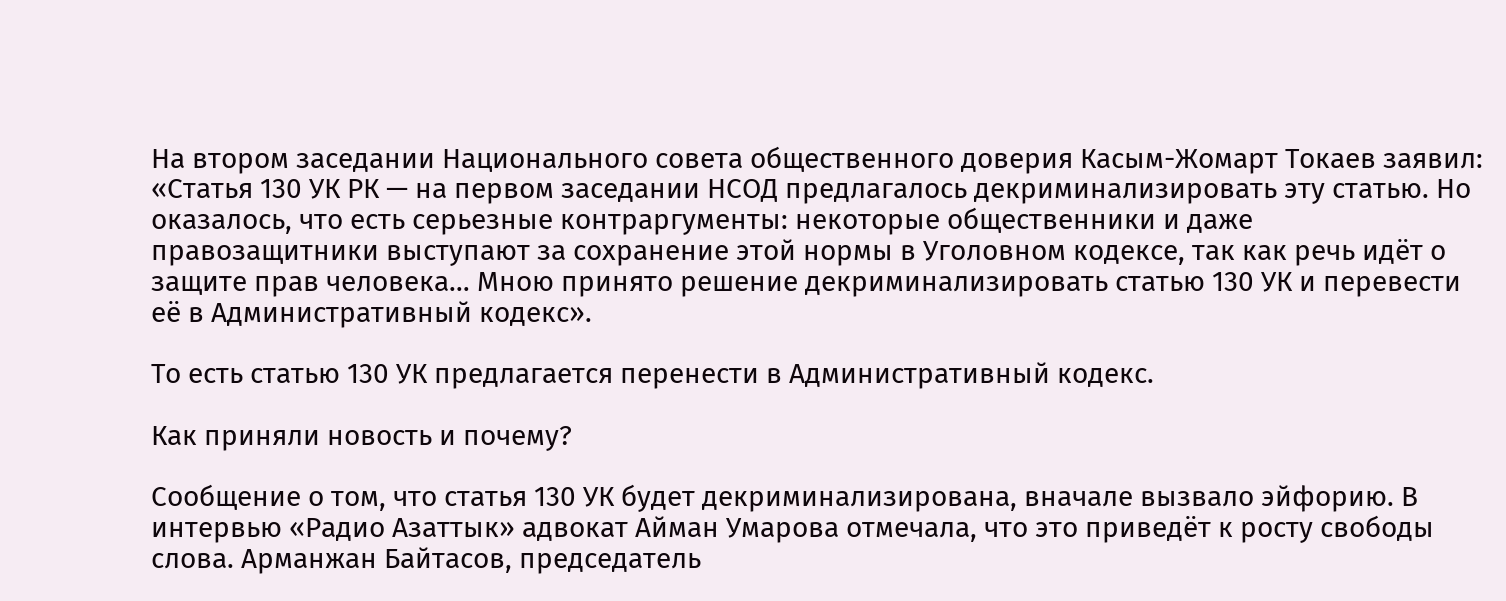На втором заседании Национального совета общественного доверия Касым-Жомарт Токаев заявил: «Статья 130 УК РК — на первом заседании НСОД предлагалось декриминализировать эту статью. Но оказалось, что есть серьезные контраргументы: некоторые общественники и даже правозащитники выступают за сохранение этой нормы в Уголовном кодексе, так как речь идёт о защите прав человека… Мною принято решение декриминализировать статью 130 УК и перевести её в Административный кодекс».

То есть статью 130 УК предлагается перенести в Административный кодекс.

Как приняли новость и почему?

Сообщение о том, что статья 130 УК будет декриминализирована, вначале вызвало эйфорию. В интервью «Радио Азаттык» адвокат Айман Умарова отмечала, что это приведёт к росту свободы слова. Арманжан Байтасов, председатель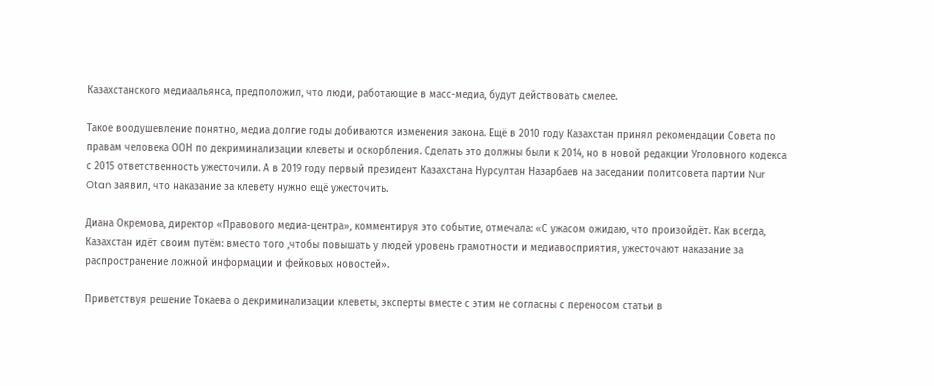Казахстанского медиаальянса, предположил, что люди, работающие в масс-медиа, будут действовать смелее.

Такое воодушевление понятно, медиа долгие годы добиваются изменения закона. Ещё в 2010 году Казахстан принял рекомендации Совета по правам человека ООН по декриминализации клеветы и оскорбления. Сделать это должны были к 2014, но в новой редакции Уголовного кодекса с 2015 ответственность ужесточили. А в 2019 году первый президент Казахстана Нурсултан Назарбаев на заседании политсовета партии Nur Otan заявил, что наказание за клевету нужно ещё ужесточить.

Диана Окремова, директор «Правового медиа-центра», комментируя это событие, отмечала: «С ужасом ожидаю, что произойдёт. Как всегда, Казахстан идёт своим путём: вместо того ,чтобы повышать у людей уровень грамотности и медиавосприятия, ужесточают наказание за распространение ложной информации и фейковых новостей».

Приветствуя решение Токаева о декриминализации клеветы, эксперты вместе с этим не согласны с переносом статьи в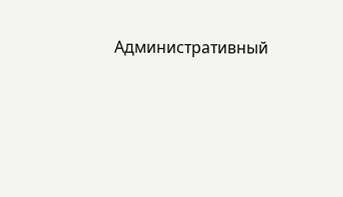Административный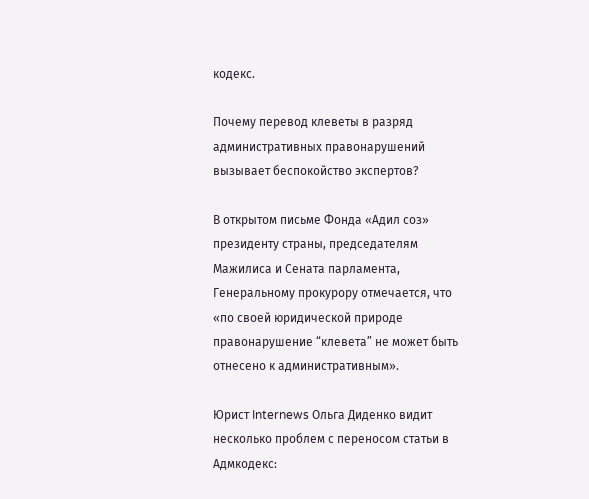кодекс.

Почему перевод клеветы в разряд административных правонарушений вызывает беспокойство экспертов?

В открытом письме Фонда «Адил соз» президенту страны, председателям Мажилиса и Сената парламента, Генеральному прокурору отмечается, что «по своей юридической природе правонарушение “клевета” не может быть отнесено к административным».

Юрист Internews Ольга Диденко видит несколько проблем с переносом статьи в Адмкодекс: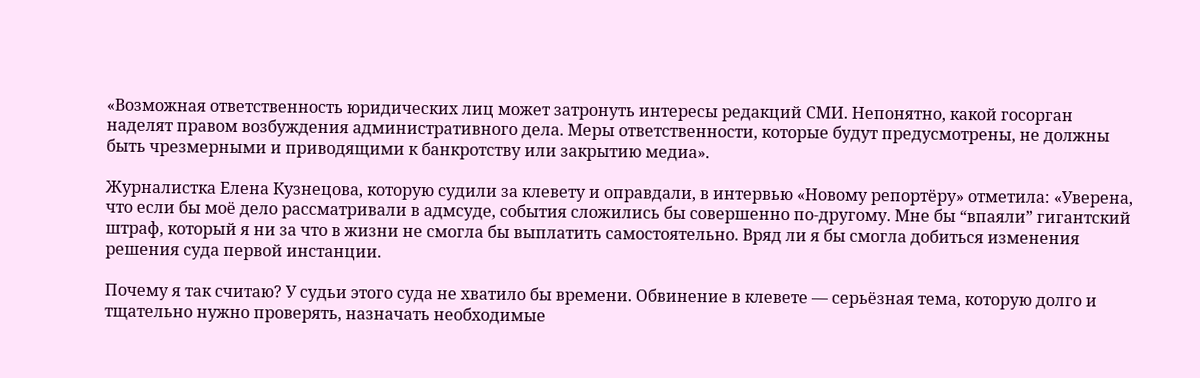«Возможная ответственность юридических лиц может затронуть интересы редакций СМИ. Непонятно, какой госорган наделят правом возбуждения административного дела. Меры ответственности, которые будут предусмотрены, не должны быть чрезмерными и приводящими к банкротству или закрытию медиа».

Журналистка Елена Кузнецова, которую судили за клевету и оправдали, в интервью «Новому репортёру» отметила: «Уверена, что если бы моё дело рассматривали в адмсуде, события сложились бы совершенно по-другому. Мне бы “впаяли” гигантский штраф, который я ни за что в жизни не смогла бы выплатить самостоятельно. Вряд ли я бы смогла добиться изменения решения суда первой инстанции.

Почему я так считаю? У судьи этого суда не хватило бы времени. Обвинение в клевете — серьёзная тема, которую долго и тщательно нужно проверять, назначать необходимые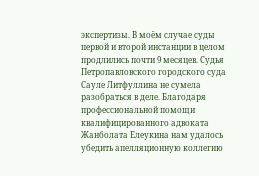экспертизы. В моём случае суды первой и второй инстанции в целом продлились почти 9 месяцев. Судья Петропавловского городского суда Сауле Литфуллина не сумела разобраться в деле. Благодаря профессиональной помощи квалифицированного адвоката Жанболата Елеукина нам удалось убедить апелляционную коллегию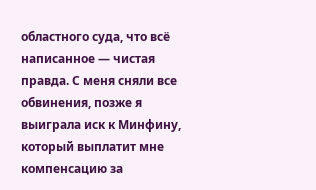областного суда, что всё написанное — чистая правда. С меня сняли все обвинения, позже я выиграла иск к Минфину, который выплатит мне компенсацию за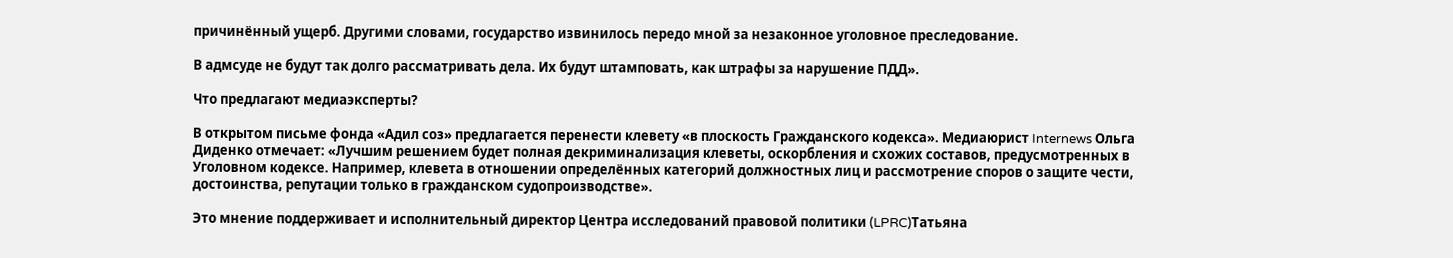причинённый ущерб. Другими словами, государство извинилось передо мной за незаконное уголовное преследование.

В адмсуде не будут так долго рассматривать дела. Их будут штамповать, как штрафы за нарушение ПДД».

Что предлагают медиаэксперты?

В открытом письме фонда «Адил соз» предлагается перенести клевету «в плоскость Гражданского кодекса». Медиаюрист Internews Ольга Диденко отмечает: «Лучшим решением будет полная декриминализация клеветы, оскорбления и схожих составов, предусмотренных в Уголовном кодексе. Например, клевета в отношении определённых категорий должностных лиц и рассмотрение споров о защите чести, достоинства, репутации только в гражданском судопроизводстве».

Это мнение поддерживает и исполнительный директор Центра исследований правовой политики (LPRC)Татьяна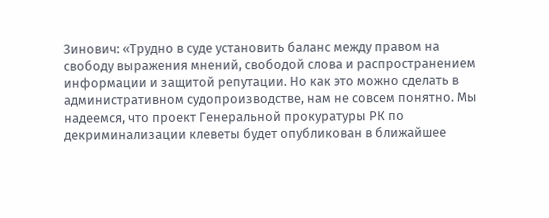Зинович: «Трудно в суде установить баланс между правом на свободу выражения мнений, свободой слова и распространением информации и защитой репутации. Но как это можно сделать в административном судопроизводстве, нам не совсем понятно. Мы надеемся, что проект Генеральной прокуратуры РК по декриминализации клеветы будет опубликован в ближайшее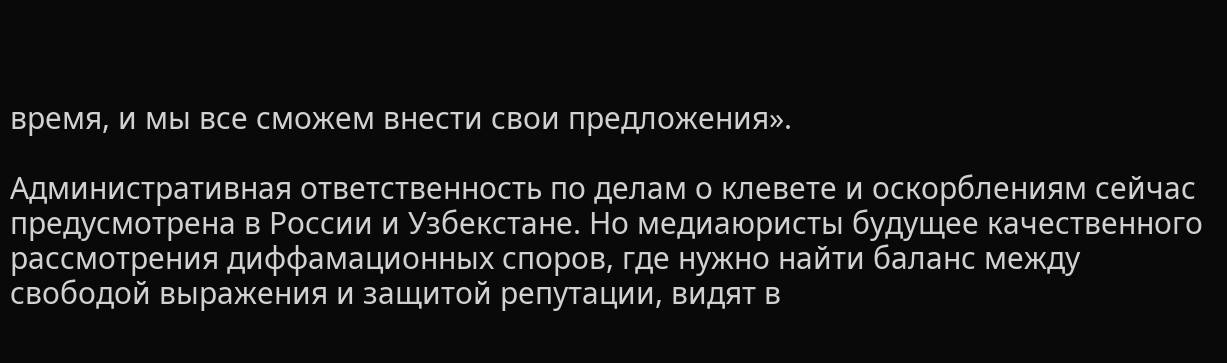время, и мы все сможем внести свои предложения».

Административная ответственность по делам о клевете и оскорблениям сейчас предусмотрена в России и Узбекстане. Но медиаюристы будущее качественного рассмотрения диффамационных споров, где нужно найти баланс между свободой выражения и защитой репутации, видят в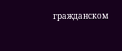гражданском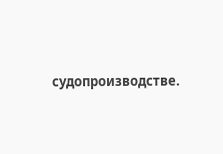судопроизводстве.